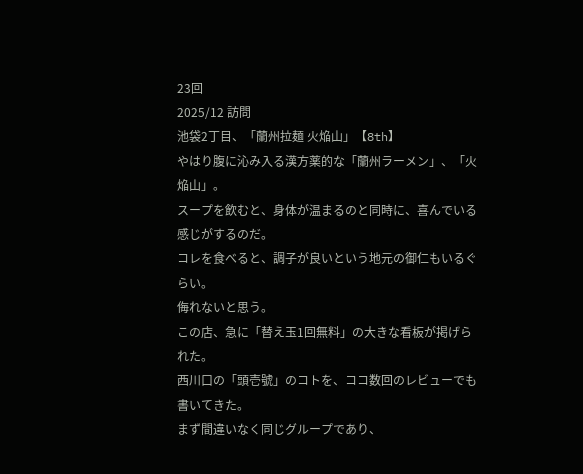23回
2025/12 訪問
池袋2丁目、「蘭州拉麺 火焔山」【8th】
やはり腹に沁み入る漢方薬的な「蘭州ラーメン」、「火焔山」。
スープを飲むと、身体が温まるのと同時に、喜んでいる感じがするのだ。
コレを食べると、調子が良いという地元の御仁もいるぐらい。
侮れないと思う。
この店、急に「替え玉1回無料」の大きな看板が掲げられた。
西川口の「頭壱號」のコトを、ココ数回のレビューでも書いてきた。
まず間違いなく同じグループであり、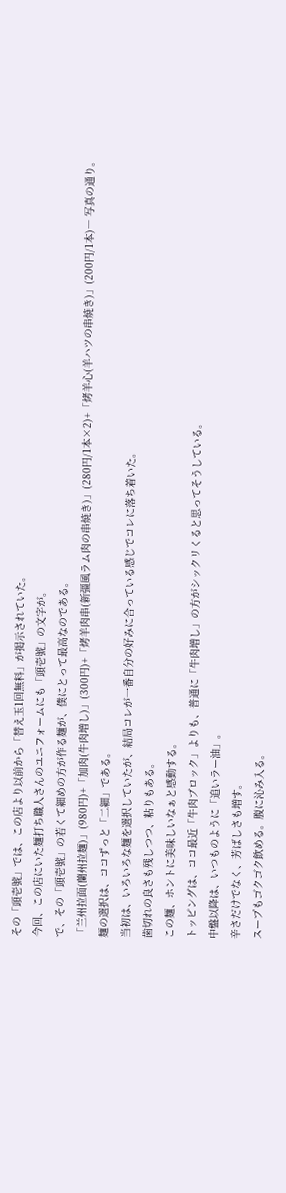その「頭壱號」では、この店より以前から「替え玉1回無料」が掲示されていた。
今回、この店にいた麺打ち職人さんのユニフォームにも「頭壱號」の文字が。
で、その「頭壱號」の若くて細めの方が作る麺が、僕にとって最高なのである。
「兰州拉面(蘭州拉麺)」(980円)+「加肉(牛肉増し)」(300円)+「烤羊肉串(新彊風ラム肉の串焼き)」(280円/1本×2)+「烤羊心(羊ハツの串焼き)」(200円/1本)― 写真の通り。
麺の選択は、ココずっと「二細」である。
当初は、いろいろな麺を選択していたが、結局コレが一番自分の好みに合っている感じでコレに落ち着いた。
歯切れの良さも残しつつ、粘りもある。
この麺、ホントに美味しいなぁと感動する。
トッピングは、ココ最近「牛肉ブロック」よりも、普通に「牛肉増し」の方がシックリくると思ってそうしている。
中盤以降は、いつものように「追いラー油」。
辛さだけでなく、芳ばしさも増す。
スープもゴクゴク飲める。腹に沁み入る。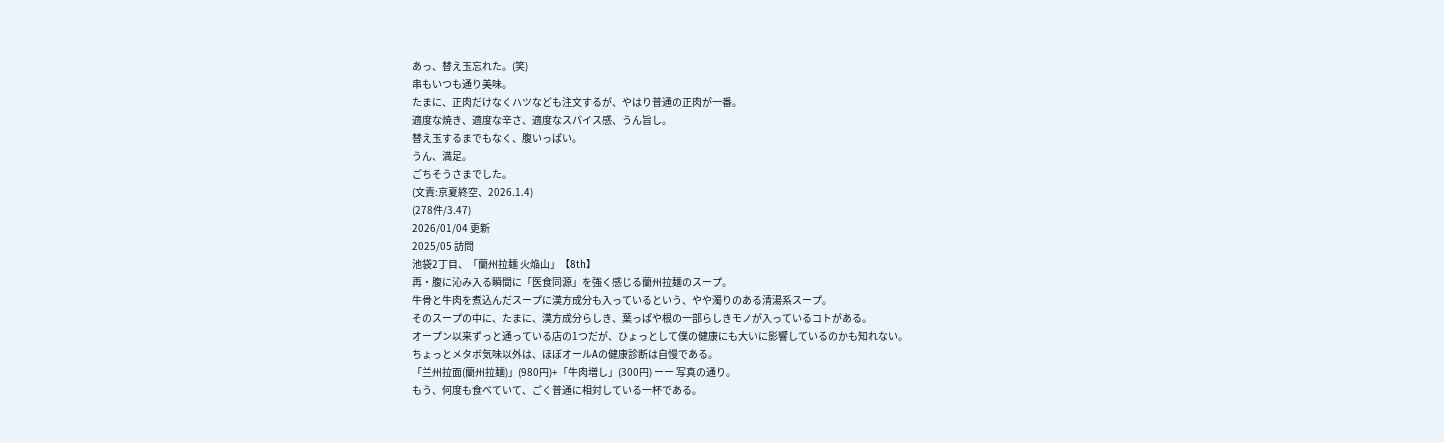あっ、替え玉忘れた。(笑)
串もいつも通り美味。
たまに、正肉だけなくハツなども注文するが、やはり普通の正肉が一番。
適度な焼き、適度な辛さ、適度なスパイス感、うん旨し。
替え玉するまでもなく、腹いっぱい。
うん、満足。
ごちそうさまでした。
(文責:京夏終空、2026.1.4)
(278件/3.47)
2026/01/04 更新
2025/05 訪問
池袋2丁目、「蘭州拉麺 火焔山」【8th】
再・腹に沁み入る瞬間に「医食同源」を強く感じる蘭州拉麺のスープ。
牛骨と牛肉を煮込んだスープに漢方成分も入っているという、やや濁りのある清湯系スープ。
そのスープの中に、たまに、漢方成分らしき、葉っぱや根の一部らしきモノが入っているコトがある。
オープン以来ずっと通っている店の1つだが、ひょっとして僕の健康にも大いに影響しているのかも知れない。
ちょっとメタボ気味以外は、ほぼオールAの健康診断は自慢である。
「兰州拉面(蘭州拉麺)」(980円)+「牛肉増し」(300円) ーー 写真の通り。
もう、何度も食べていて、ごく普通に相対している一杯である。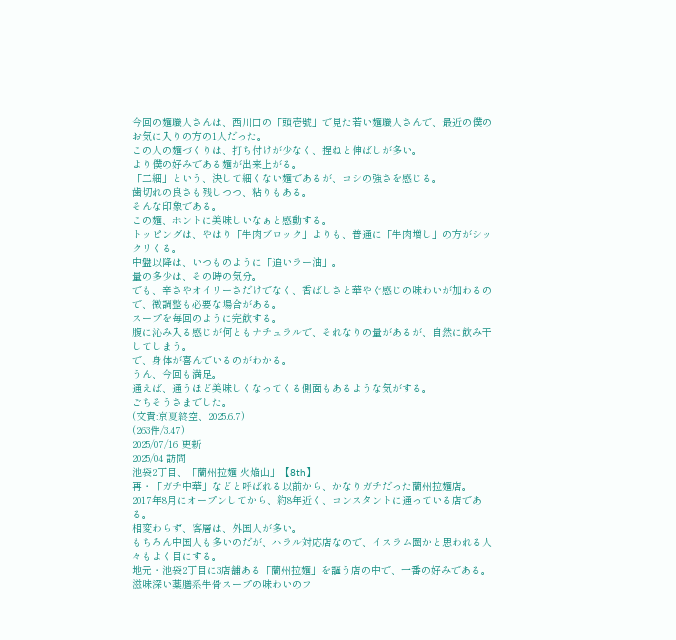今回の麺職人さんは、西川口の「頭壱號」で見た若い麺職人さんで、最近の僕のお気に入りの方の1人だった。
この人の麺づくりは、打ち付けが少なく、捏ねと伸ばしが多い。
より僕の好みである麺が出来上がる。
「二細」という、決して細くない麺であるが、コシの強さを感じる。
歯切れの良さも残しつつ、粘りもある。
そんな印象である。
この麺、ホントに美味しいなぁと感動する。
トッピングは、やはり「牛肉ブロック」よりも、普通に「牛肉増し」の方がシックリくる。
中盤以降は、いつものように「追いラー油」。
量の多少は、その時の気分。
でも、辛さやオイリーさだけでなく、香ばしさと華やぐ感じの味わいが加わるので、微調整も必要な場合がある。
スープを毎回のように完飲する。
腹に沁み入る感じが何ともナチュラルで、それなりの量があるが、自然に飲み干してしまう。
で、身体が喜んでいるのがわかる。
うん、今回も満足。
通えば、通うほど美味しくなってくる側面もあるような気がする。
ごちそうさまでした。
(文責:京夏終空、2025.6.7)
(263件/3.47)
2025/07/16 更新
2025/04 訪問
池袋2丁目、「蘭州拉麺 火焔山」【8th】
再・「ガチ中華」などと呼ばれる以前から、かなりガチだった蘭州拉麺店。
2017年8月にオープンしてから、約8年近く、コンスタントに通っている店である。
相変わらず、客層は、外国人が多い。
もちろん中国人も多いのだが、ハラル対応店なので、イスラム圏かと思われる人々もよく目にする。
地元・池袋2丁目に3店舗ある「蘭州拉麺」を謳う店の中で、一番の好みである。
滋味深い薬膳系牛骨スープの味わいのフ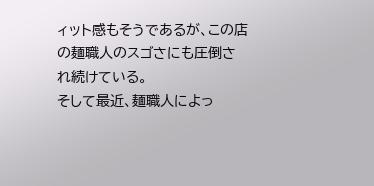ィット感もそうであるが、この店の麺職人のスゴさにも圧倒され続けている。
そして最近、麺職人によっ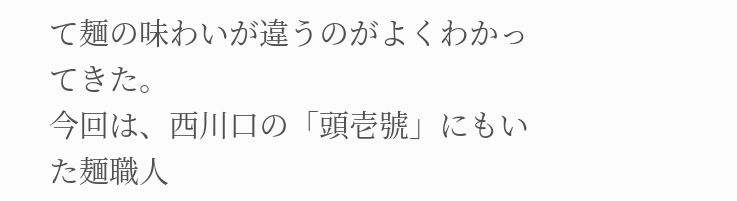て麺の味わいが違うのがよくわかってきた。
今回は、西川口の「頭壱號」にもいた麺職人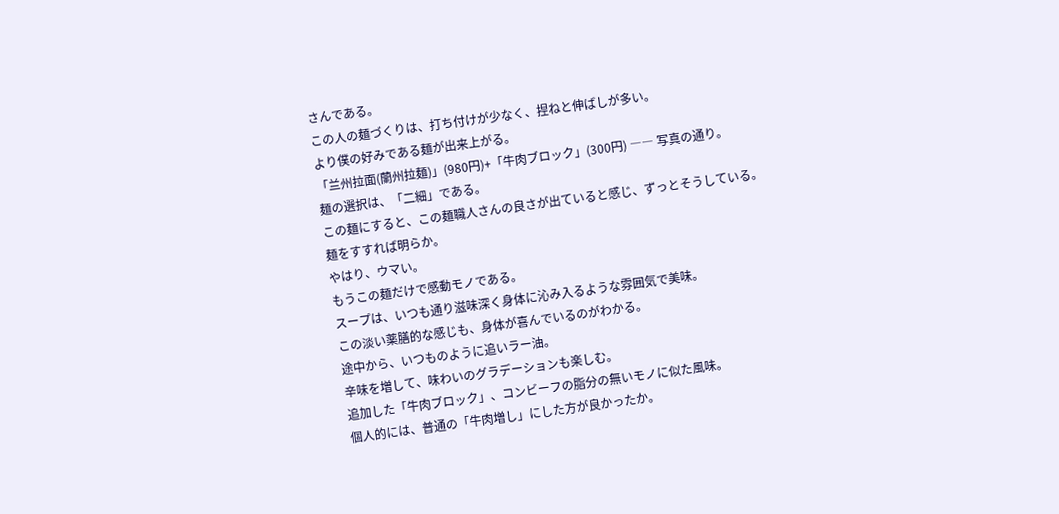さんである。
この人の麺づくりは、打ち付けが少なく、捏ねと伸ばしが多い。
より僕の好みである麺が出来上がる。
「兰州拉面(蘭州拉麺)」(980円)+「牛肉ブロック」(300円) ―― 写真の通り。
麺の選択は、「二細」である。
この麺にすると、この麺職人さんの良さが出ていると感じ、ずっとそうしている。
麺をすすれば明らか。
やはり、ウマい。
もうこの麺だけで感動モノである。
スープは、いつも通り滋味深く身体に沁み入るような雰囲気で美味。
この淡い薬膳的な感じも、身体が喜んでいるのがわかる。
途中から、いつものように追いラー油。
辛味を増して、味わいのグラデーションも楽しむ。
追加した「牛肉ブロック」、コンビーフの脂分の無いモノに似た風味。
個人的には、普通の「牛肉増し」にした方が良かったか。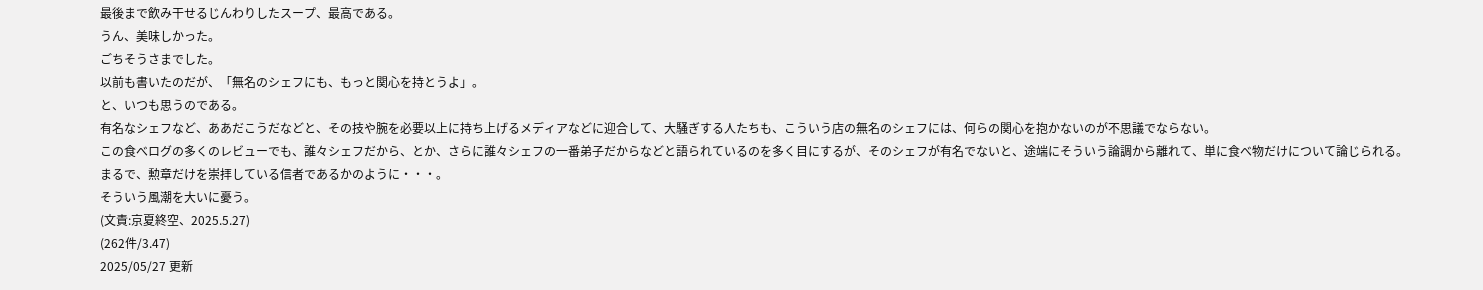最後まで飲み干せるじんわりしたスープ、最高である。
うん、美味しかった。
ごちそうさまでした。
以前も書いたのだが、「無名のシェフにも、もっと関心を持とうよ」。
と、いつも思うのである。
有名なシェフなど、ああだこうだなどと、その技や腕を必要以上に持ち上げるメディアなどに迎合して、大騒ぎする人たちも、こういう店の無名のシェフには、何らの関心を抱かないのが不思議でならない。
この食べログの多くのレビューでも、誰々シェフだから、とか、さらに誰々シェフの一番弟子だからなどと語られているのを多く目にするが、そのシェフが有名でないと、途端にそういう論調から離れて、単に食べ物だけについて論じられる。
まるで、勲章だけを崇拝している信者であるかのように・・・。
そういう風潮を大いに憂う。
(文責:京夏終空、2025.5.27)
(262件/3.47)
2025/05/27 更新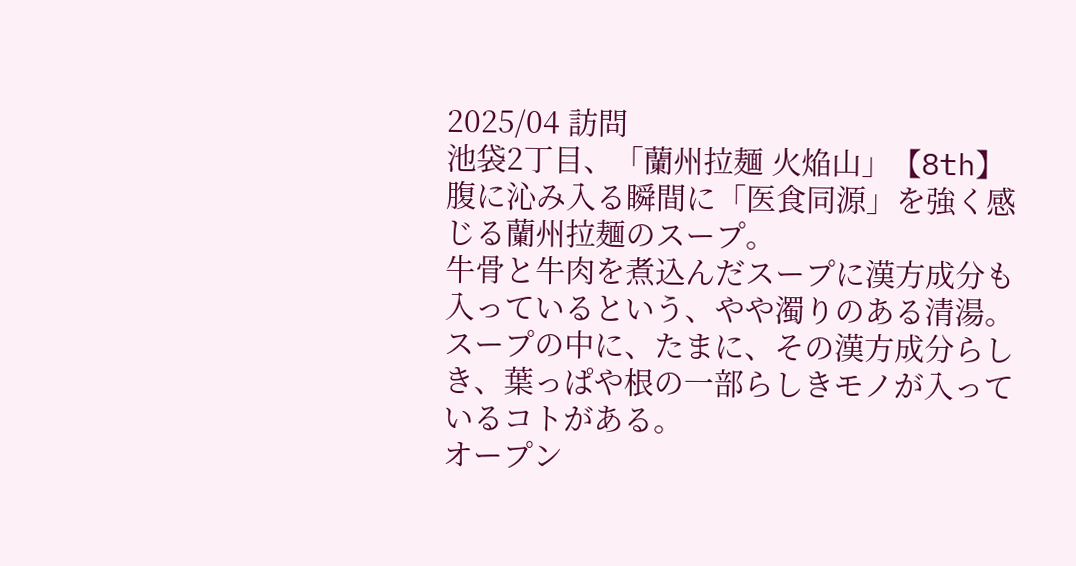2025/04 訪問
池袋2丁目、「蘭州拉麺 火焔山」【8th】
腹に沁み入る瞬間に「医食同源」を強く感じる蘭州拉麺のスープ。
牛骨と牛肉を煮込んだスープに漢方成分も入っているという、やや濁りのある清湯。
スープの中に、たまに、その漢方成分らしき、葉っぱや根の一部らしきモノが入っているコトがある。
オープン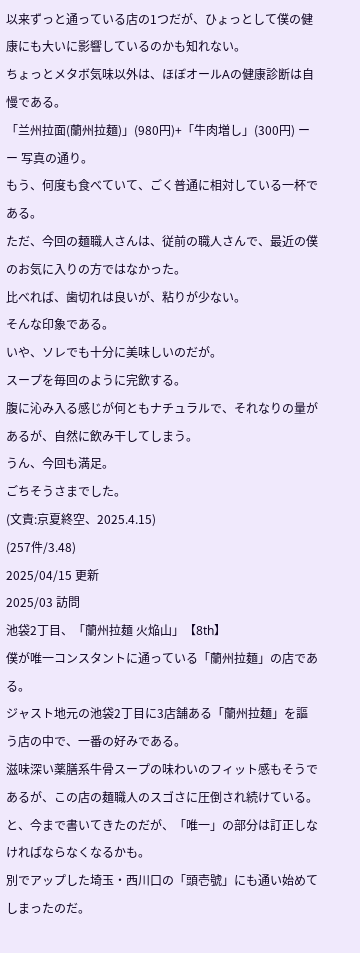以来ずっと通っている店の1つだが、ひょっとして僕の健康にも大いに影響しているのかも知れない。
ちょっとメタボ気味以外は、ほぼオールAの健康診断は自慢である。
「兰州拉面(蘭州拉麺)」(980円)+「牛肉増し」(300円) ーー 写真の通り。
もう、何度も食べていて、ごく普通に相対している一杯である。
ただ、今回の麺職人さんは、従前の職人さんで、最近の僕のお気に入りの方ではなかった。
比べれば、歯切れは良いが、粘りが少ない。
そんな印象である。
いや、ソレでも十分に美味しいのだが。
スープを毎回のように完飲する。
腹に沁み入る感じが何ともナチュラルで、それなりの量があるが、自然に飲み干してしまう。
うん、今回も満足。
ごちそうさまでした。
(文責:京夏終空、2025.4.15)
(257件/3.48)
2025/04/15 更新
2025/03 訪問
池袋2丁目、「蘭州拉麺 火焔山」【8th】
僕が唯一コンスタントに通っている「蘭州拉麺」の店である。
ジャスト地元の池袋2丁目に3店舗ある「蘭州拉麺」を謳う店の中で、一番の好みである。
滋味深い薬膳系牛骨スープの味わいのフィット感もそうであるが、この店の麺職人のスゴさに圧倒され続けている。
と、今まで書いてきたのだが、「唯一」の部分は訂正しなければならなくなるかも。
別でアップした埼玉・西川口の「頭壱號」にも通い始めてしまったのだ。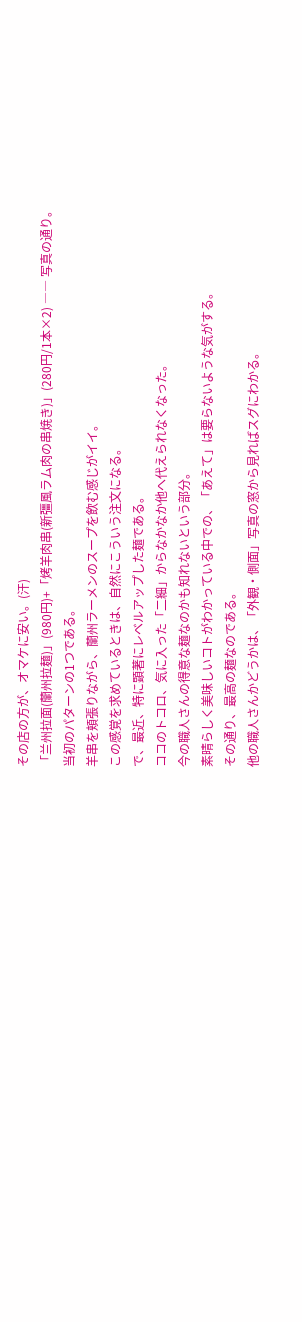その店の方が、オマケに安い。(汗)
「兰州拉面(蘭州拉麺)」(980円)+「烤羊肉串(新彊風ラム肉の串焼き)」(280円/1本×2) ―― 写真の通り。
当初のパターンの1つである。
羊串を頬張りながら、蘭州ラーメンのスープを飲む感じがイイ。
この感覚を求めているときは、自然にこういう注文になる。
で、最近、特に顕著にレベルアップした麺である。
ココのトコロ、気に入った「二細」からなかなか他へ代えられなくなった。
今の職人さんの得意な麺なのかも知れないという部分。
素晴らしく美味しいコトがわかっている中での、「あえて」は要らないような気がする。
その通り、最高の麺なのである。
他の職人さんかどうかは、「外観・側面」写真の窓から見ればスグにわかる。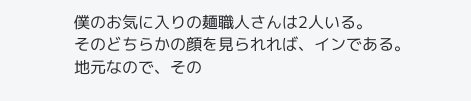僕のお気に入りの麺職人さんは2人いる。
そのどちらかの顔を見られれば、インである。
地元なので、その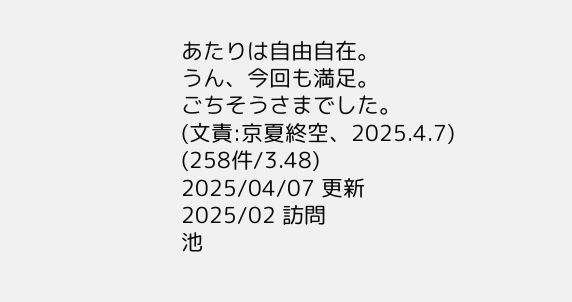あたりは自由自在。
うん、今回も満足。
ごちそうさまでした。
(文責:京夏終空、2025.4.7)
(258件/3.48)
2025/04/07 更新
2025/02 訪問
池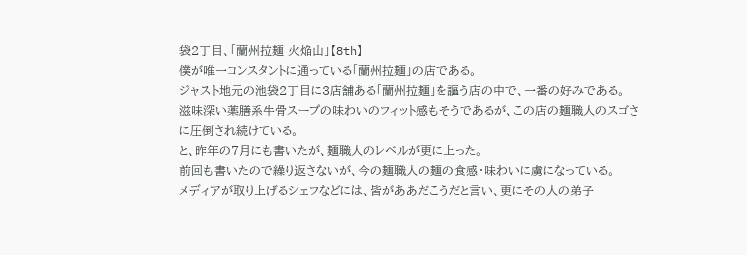袋2丁目、「蘭州拉麺 火焔山」【8th】
僕が唯一コンスタントに通っている「蘭州拉麺」の店である。
ジャスト地元の池袋2丁目に3店舗ある「蘭州拉麺」を謳う店の中で、一番の好みである。
滋味深い薬膳系牛骨スープの味わいのフィット感もそうであるが、この店の麺職人のスゴさに圧倒され続けている。
と、昨年の7月にも書いたが、麺職人のレベルが更に上った。
前回も書いたので繰り返さないが、今の麺職人の麺の食感・味わいに虜になっている。
メディアが取り上げるシェフなどには、皆がああだこうだと言い、更にその人の弟子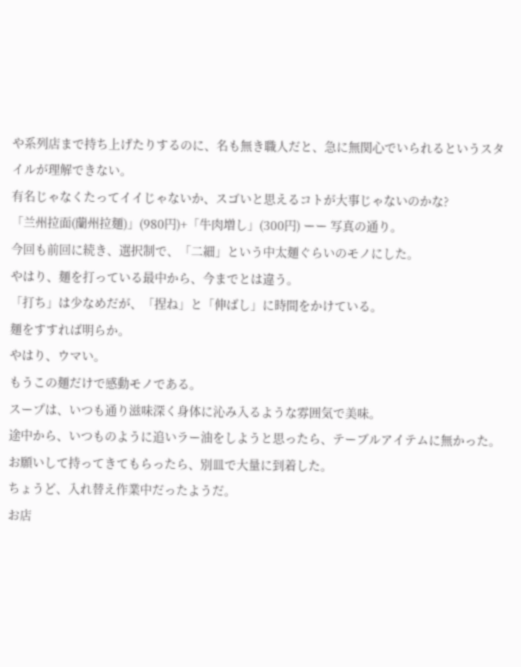や系列店まで持ち上げたりするのに、名も無き職人だと、急に無関心でいられるというスタイルが理解できない。
有名じゃなくたってイイじゃないか、スゴいと思えるコトが大事じゃないのかな?
「兰州拉面(蘭州拉麺)」(980円)+「牛肉増し」(300円) ーー 写真の通り。
今回も前回に続き、選択制で、「二細」という中太麺ぐらいのモノにした。
やはり、麺を打っている最中から、今までとは違う。
「打ち」は少なめだが、「捏ね」と「伸ばし」に時間をかけている。
麺をすすれば明らか。
やはり、ウマい。
もうこの麺だけで感動モノである。
スープは、いつも通り滋味深く身体に沁み入るような雰囲気で美味。
途中から、いつものように追いラー油をしようと思ったら、テーブルアイテムに無かった。
お願いして持ってきてもらったら、別皿で大量に到着した。
ちょうど、入れ替え作業中だったようだ。
お店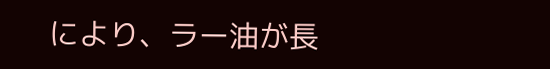により、ラー油が長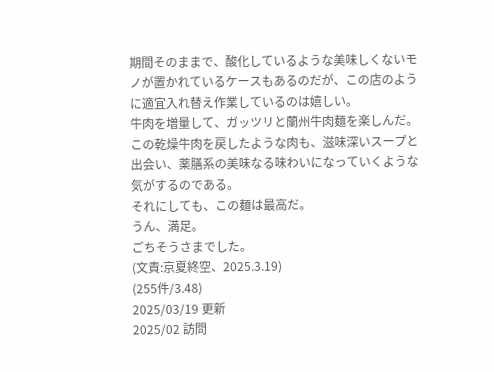期間そのままで、酸化しているような美味しくないモノが置かれているケースもあるのだが、この店のように適宜入れ替え作業しているのは嬉しい。
牛肉を増量して、ガッツリと蘭州牛肉麺を楽しんだ。
この乾燥牛肉を戻したような肉も、滋味深いスープと出会い、薬膳系の美味なる味わいになっていくような気がするのである。
それにしても、この麺は最高だ。
うん、満足。
ごちそうさまでした。
(文責:京夏終空、2025.3.19)
(255件/3.48)
2025/03/19 更新
2025/02 訪問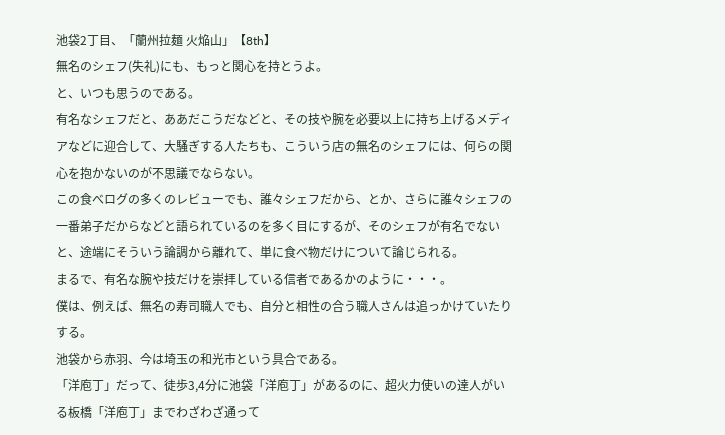池袋2丁目、「蘭州拉麺 火焔山」【8th】
無名のシェフ(失礼)にも、もっと関心を持とうよ。
と、いつも思うのである。
有名なシェフだと、ああだこうだなどと、その技や腕を必要以上に持ち上げるメディアなどに迎合して、大騒ぎする人たちも、こういう店の無名のシェフには、何らの関心を抱かないのが不思議でならない。
この食べログの多くのレビューでも、誰々シェフだから、とか、さらに誰々シェフの一番弟子だからなどと語られているのを多く目にするが、そのシェフが有名でないと、途端にそういう論調から離れて、単に食べ物だけについて論じられる。
まるで、有名な腕や技だけを崇拝している信者であるかのように・・・。
僕は、例えば、無名の寿司職人でも、自分と相性の合う職人さんは追っかけていたりする。
池袋から赤羽、今は埼玉の和光市という具合である。
「洋庖丁」だって、徒歩3,4分に池袋「洋庖丁」があるのに、超火力使いの達人がいる板橋「洋庖丁」までわざわざ通って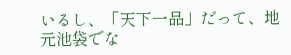いるし、「天下一品」だって、地元池袋でな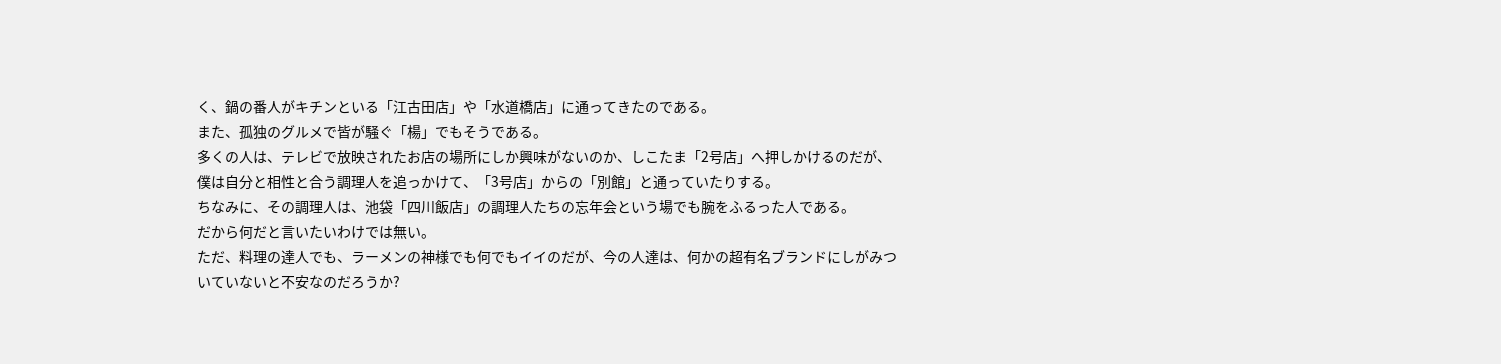く、鍋の番人がキチンといる「江古田店」や「水道橋店」に通ってきたのである。
また、孤独のグルメで皆が騒ぐ「楊」でもそうである。
多くの人は、テレビで放映されたお店の場所にしか興味がないのか、しこたま「2号店」へ押しかけるのだが、僕は自分と相性と合う調理人を追っかけて、「3号店」からの「別館」と通っていたりする。
ちなみに、その調理人は、池袋「四川飯店」の調理人たちの忘年会という場でも腕をふるった人である。
だから何だと言いたいわけでは無い。
ただ、料理の達人でも、ラーメンの神様でも何でもイイのだが、今の人達は、何かの超有名ブランドにしがみついていないと不安なのだろうか?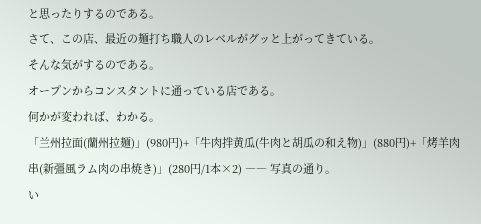と思ったりするのである。
さて、この店、最近の麺打ち職人のレベルがグッと上がってきている。
そんな気がするのである。
オープンからコンスタントに通っている店である。
何かが変われば、わかる。
「兰州拉面(蘭州拉麺)」(980円)+「牛肉拌黄瓜(牛肉と胡瓜の和え物)」(880円)+「烤羊肉串(新彊風ラム肉の串焼き)」(280円/1本×2) ―― 写真の通り。
い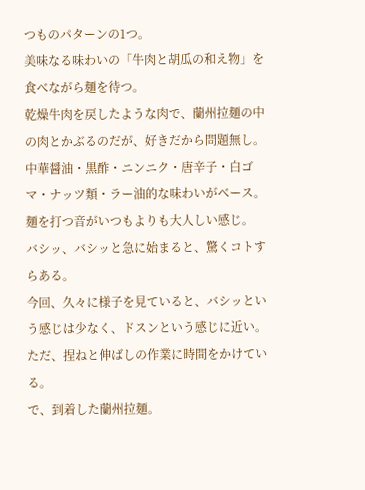つものパターンの1つ。
美味なる味わいの「牛肉と胡瓜の和え物」を食べながら麺を待つ。
乾燥牛肉を戻したような肉で、蘭州拉麺の中の肉とかぶるのだが、好きだから問題無し。
中華醤油・黒酢・ニンニク・唐辛子・白ゴマ・ナッツ類・ラー油的な味わいがベース。
麺を打つ音がいつもよりも大人しい感じ。
バシッ、バシッと急に始まると、驚くコトすらある。
今回、久々に様子を見ていると、バシッという感じは少なく、ドスンという感じに近い。
ただ、捏ねと伸ばしの作業に時間をかけている。
で、到着した蘭州拉麺。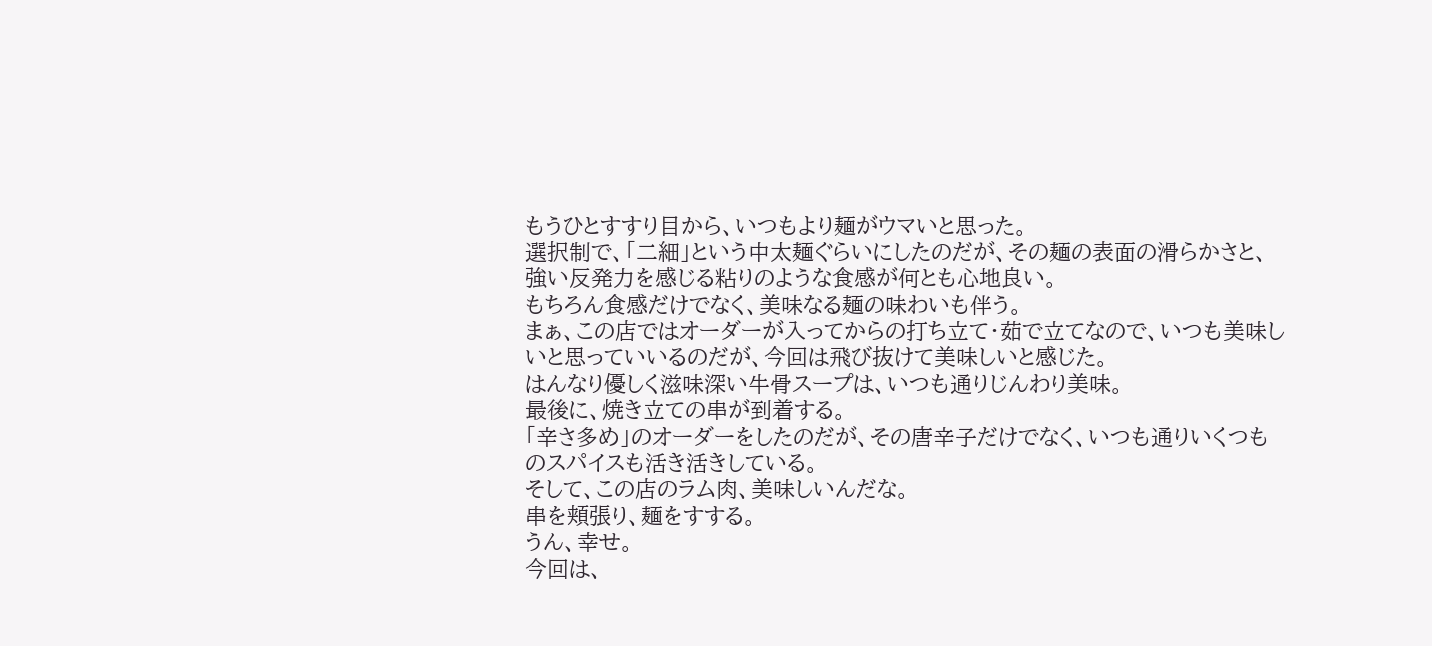もうひとすすり目から、いつもより麺がウマいと思った。
選択制で、「二細」という中太麺ぐらいにしたのだが、その麺の表面の滑らかさと、強い反発力を感じる粘りのような食感が何とも心地良い。
もちろん食感だけでなく、美味なる麺の味わいも伴う。
まぁ、この店ではオーダーが入ってからの打ち立て・茹で立てなので、いつも美味しいと思っていいるのだが、今回は飛び抜けて美味しいと感じた。
はんなり優しく滋味深い牛骨スープは、いつも通りじんわり美味。
最後に、焼き立ての串が到着する。
「辛さ多め」のオーダーをしたのだが、その唐辛子だけでなく、いつも通りいくつものスパイスも活き活きしている。
そして、この店のラム肉、美味しいんだな。
串を頬張り、麺をすする。
うん、幸せ。
今回は、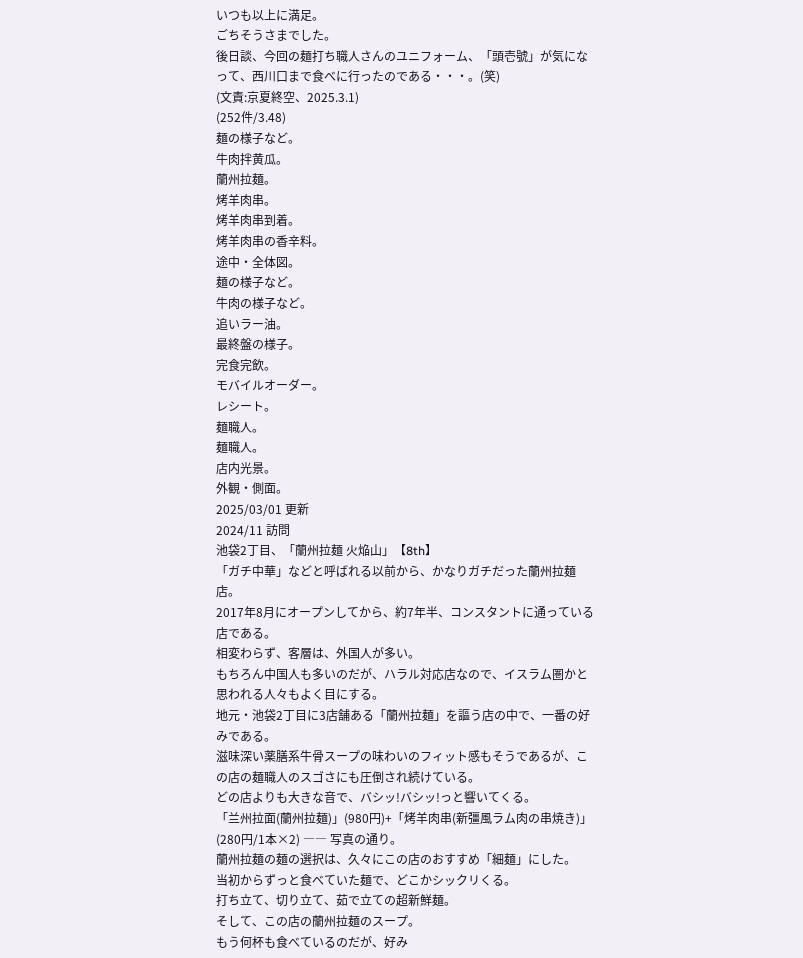いつも以上に満足。
ごちそうさまでした。
後日談、今回の麺打ち職人さんのユニフォーム、「頭壱號」が気になって、西川口まで食べに行ったのである・・・。(笑)
(文責:京夏終空、2025.3.1)
(252件/3.48)
麺の様子など。
牛肉拌黄瓜。
蘭州拉麺。
烤羊肉串。
烤羊肉串到着。
烤羊肉串の香辛料。
途中・全体図。
麺の様子など。
牛肉の様子など。
追いラー油。
最終盤の様子。
完食完飲。
モバイルオーダー。
レシート。
麺職人。
麺職人。
店内光景。
外観・側面。
2025/03/01 更新
2024/11 訪問
池袋2丁目、「蘭州拉麺 火焔山」【8th】
「ガチ中華」などと呼ばれる以前から、かなりガチだった蘭州拉麺店。
2017年8月にオープンしてから、約7年半、コンスタントに通っている店である。
相変わらず、客層は、外国人が多い。
もちろん中国人も多いのだが、ハラル対応店なので、イスラム圏かと思われる人々もよく目にする。
地元・池袋2丁目に3店舗ある「蘭州拉麺」を謳う店の中で、一番の好みである。
滋味深い薬膳系牛骨スープの味わいのフィット感もそうであるが、この店の麺職人のスゴさにも圧倒され続けている。
どの店よりも大きな音で、バシッ!バシッ!っと響いてくる。
「兰州拉面(蘭州拉麺)」(980円)+「烤羊肉串(新彊風ラム肉の串焼き)」(280円/1本×2) ―― 写真の通り。
蘭州拉麺の麺の選択は、久々にこの店のおすすめ「細麺」にした。
当初からずっと食べていた麺で、どこかシックリくる。
打ち立て、切り立て、茹で立ての超新鮮麺。
そして、この店の蘭州拉麺のスープ。
もう何杯も食べているのだが、好み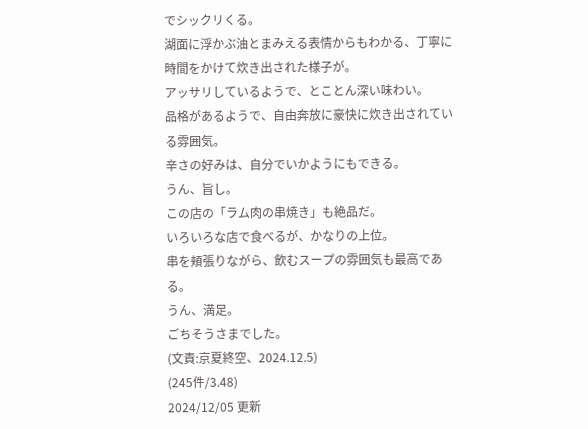でシックリくる。
湖面に浮かぶ油とまみえる表情からもわかる、丁寧に時間をかけて炊き出された様子が。
アッサリしているようで、とことん深い味わい。
品格があるようで、自由奔放に豪快に炊き出されている雰囲気。
辛さの好みは、自分でいかようにもできる。
うん、旨し。
この店の「ラム肉の串焼き」も絶品だ。
いろいろな店で食べるが、かなりの上位。
串を頬張りながら、飲むスープの雰囲気も最高である。
うん、満足。
ごちそうさまでした。
(文責:京夏終空、2024.12.5)
(245件/3.48)
2024/12/05 更新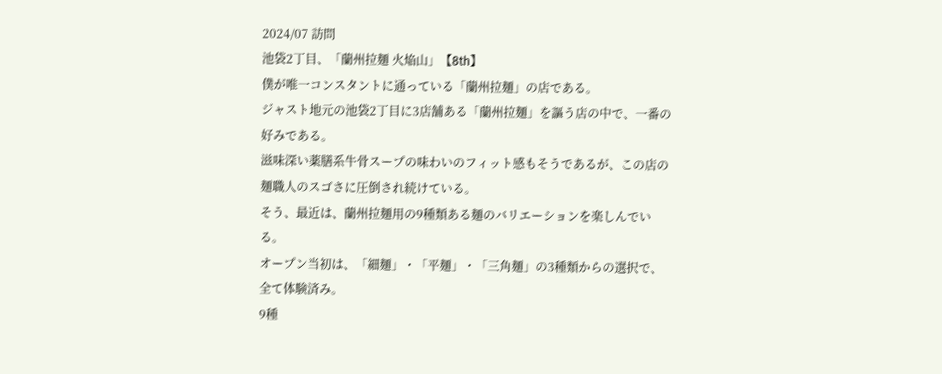2024/07 訪問
池袋2丁目、「蘭州拉麺 火焔山」【8th】
僕が唯一コンスタントに通っている「蘭州拉麺」の店である。
ジャスト地元の池袋2丁目に3店舗ある「蘭州拉麺」を謳う店の中で、一番の好みである。
滋味深い薬膳系牛骨スープの味わいのフィット感もそうであるが、この店の麺職人のスゴさに圧倒され続けている。
そう、最近は、蘭州拉麺用の9種類ある麺のバリエーションを楽しんでいる。
オープン当初は、「細麺」・「平麺」・「三角麺」の3種類からの選択で、全て体験済み。
9種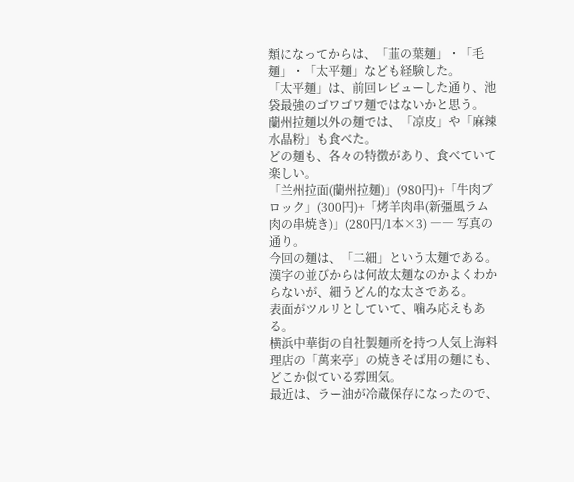類になってからは、「韮の葉麺」・「毛麺」・「太平麺」なども経験した。
「太平麺」は、前回レビューした通り、池袋最強のゴワゴワ麺ではないかと思う。
蘭州拉麺以外の麺では、「凉皮」や「麻辣水晶粉」も食べた。
どの麺も、各々の特徴があり、食べていて楽しい。
「兰州拉面(蘭州拉麺)」(980円)+「牛肉ブロック」(300円)+「烤羊肉串(新彊風ラム肉の串焼き)」(280円/1本×3) ―― 写真の通り。
今回の麺は、「二細」という太麺である。
漢字の並びからは何故太麺なのかよくわからないが、細うどん的な太さである。
表面がツルリとしていて、噛み応えもある。
横浜中華街の自社製麺所を持つ人気上海料理店の「萬来亭」の焼きそば用の麺にも、どこか似ている雰囲気。
最近は、ラー油が冷蔵保存になったので、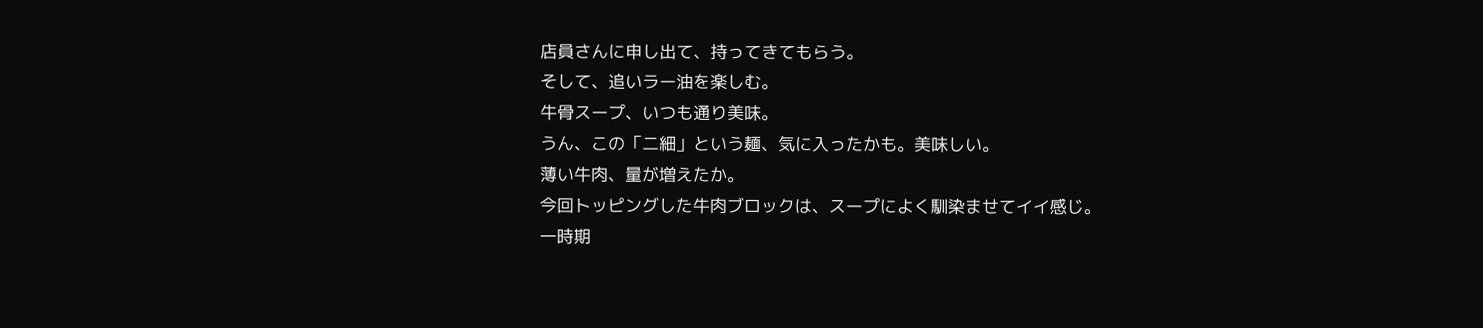店員さんに申し出て、持ってきてもらう。
そして、追いラー油を楽しむ。
牛骨スープ、いつも通り美味。
うん、この「二細」という麺、気に入ったかも。美味しい。
薄い牛肉、量が増えたか。
今回トッピングした牛肉ブロックは、スープによく馴染ませてイイ感じ。
一時期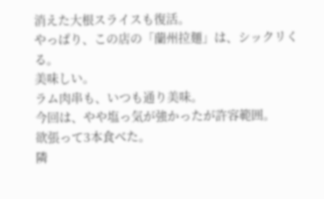消えた大根スライスも復活。
やっぱり、この店の「蘭州拉麺」は、シックリくる。
美味しい。
ラム肉串も、いつも通り美味。
今回は、やや塩っ気が強かったが許容範囲。
欲張って3本食べた。
隣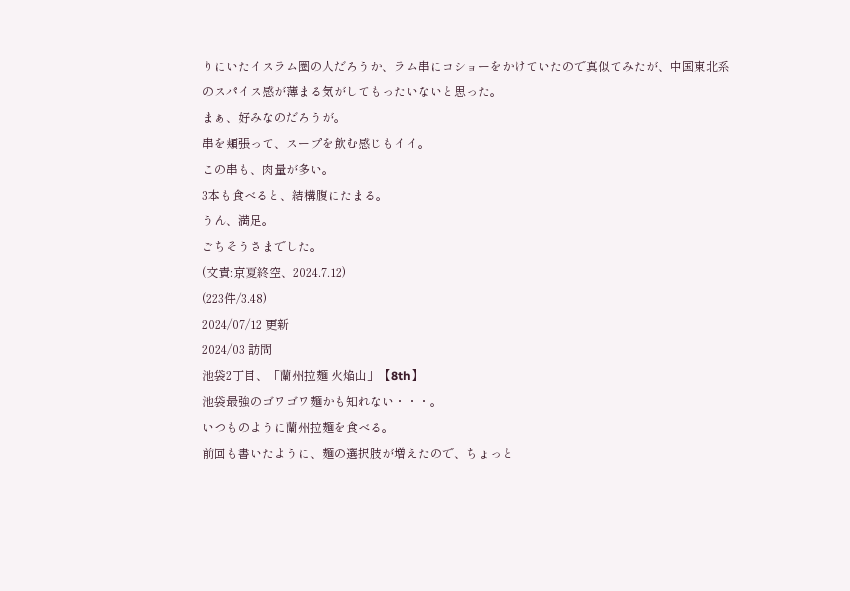りにいたイスラム圏の人だろうか、ラム串にコショーをかけていたので真似てみたが、中国東北系のスパイス感が薄まる気がしてもったいないと思った。
まぁ、好みなのだろうが。
串を頬張って、スープを飲む感じもイイ。
この串も、肉量が多い。
3本も食べると、結構腹にたまる。
うん、満足。
ごちそうさまでした。
(文責:京夏終空、2024.7.12)
(223件/3.48)
2024/07/12 更新
2024/03 訪問
池袋2丁目、「蘭州拉麺 火焔山」【8th】
池袋最強のゴワゴワ麺かも知れない・・・。
いつものように蘭州拉麺を食べる。
前回も書いたように、麺の選択肢が増えたので、ちょっと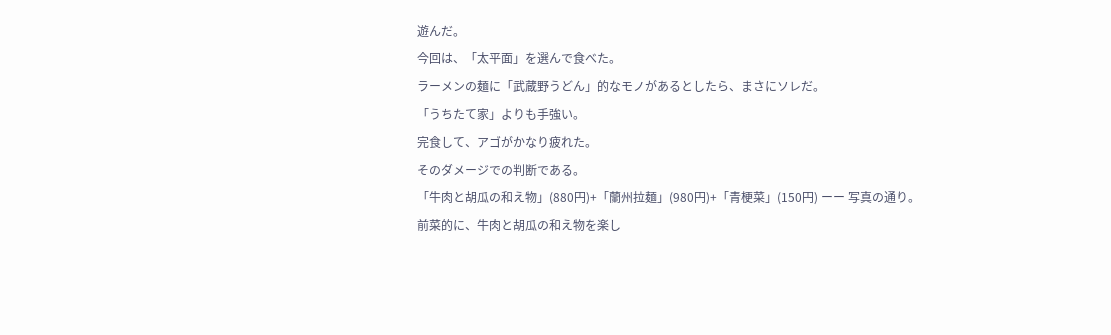遊んだ。
今回は、「太平面」を選んで食べた。
ラーメンの麺に「武蔵野うどん」的なモノがあるとしたら、まさにソレだ。
「うちたて家」よりも手強い。
完食して、アゴがかなり疲れた。
そのダメージでの判断である。
「牛肉と胡瓜の和え物」(880円)+「蘭州拉麺」(980円)+「青梗菜」(150円) ーー 写真の通り。
前菜的に、牛肉と胡瓜の和え物を楽し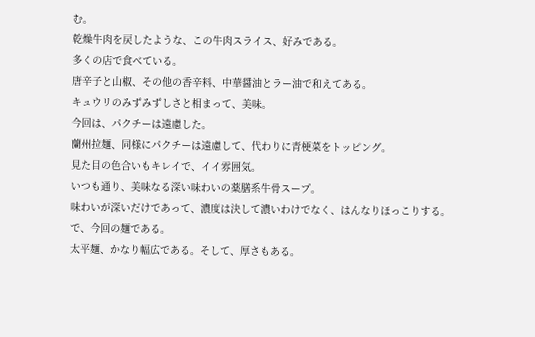む。
乾燥牛肉を戻したような、この牛肉スライス、好みである。
多くの店で食べている。
唐辛子と山椒、その他の香辛料、中華醤油とラー油で和えてある。
キュウリのみずみずしさと相まって、美味。
今回は、パクチーは遠慮した。
蘭州拉麺、同様にパクチーは遠慮して、代わりに青梗菜をトッピング。
見た目の色合いもキレイで、イイ雰囲気。
いつも通り、美味なる深い味わいの薬膳系牛骨スープ。
味わいが深いだけであって、濃度は決して濃いわけでなく、はんなりほっこりする。
で、今回の麺である。
太平麺、かなり幅広である。そして、厚さもある。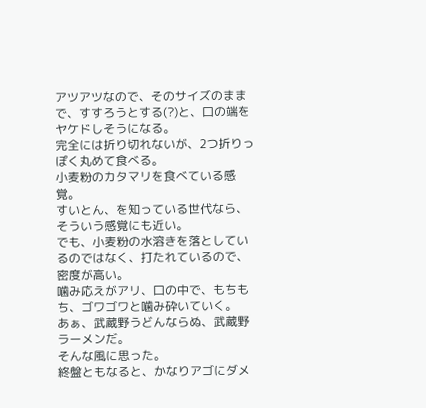アツアツなので、そのサイズのままで、すすろうとする(?)と、口の端をヤケドしそうになる。
完全には折り切れないが、2つ折りっぽく丸めて食べる。
小麦粉のカタマリを食べている感覚。
すいとん、を知っている世代なら、そういう感覚にも近い。
でも、小麦粉の水溶きを落としているのではなく、打たれているので、密度が高い。
噛み応えがアリ、口の中で、もちもち、ゴワゴワと噛み砕いていく。
あぁ、武蔵野うどんならぬ、武蔵野ラーメンだ。
そんな風に思った。
終盤ともなると、かなりアゴにダメ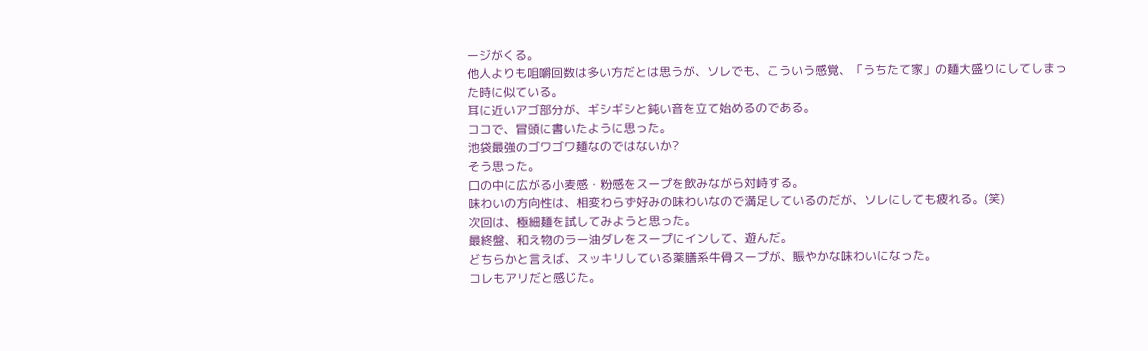ージがくる。
他人よりも咀嚼回数は多い方だとは思うが、ソレでも、こういう感覚、「うちたて家」の麺大盛りにしてしまった時に似ている。
耳に近いアゴ部分が、ギシギシと鈍い音を立て始めるのである。
ココで、冒頭に書いたように思った。
池袋最強のゴワゴワ麺なのではないか?
そう思った。
口の中に広がる小麦感・粉感をスープを飲みながら対峙する。
味わいの方向性は、相変わらず好みの味わいなので満足しているのだが、ソレにしても疲れる。(笑)
次回は、極細麺を試してみようと思った。
最終盤、和え物のラー油ダレをスープにインして、遊んだ。
どちらかと言えば、スッキリしている薬膳系牛骨スープが、賑やかな味わいになった。
コレもアリだと感じた。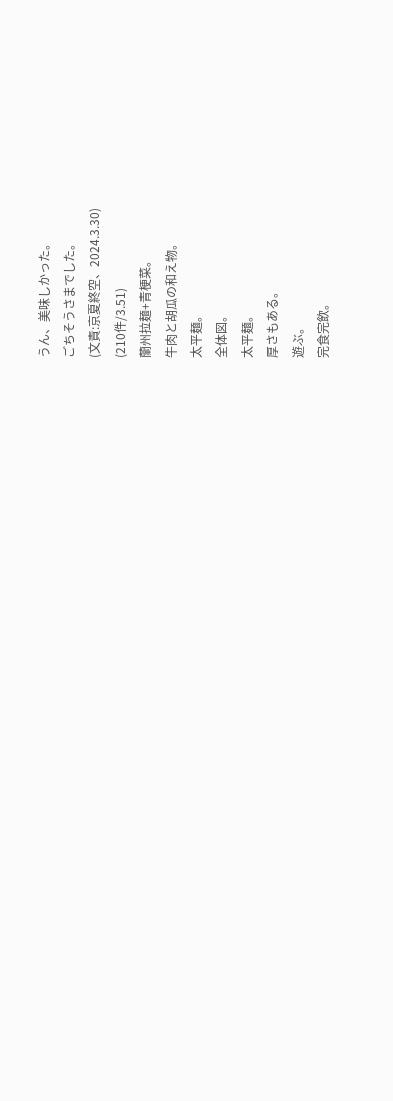うん、美味しかった。
ごちそうさまでした。
(文責:京夏終空、2024.3.30)
(210件/3.51)
蘭州拉麺+青梗菜。
牛肉と胡瓜の和え物。
太平麺。
全体図。
太平麺。
厚さもある。
遊ぶ。
完食完飲。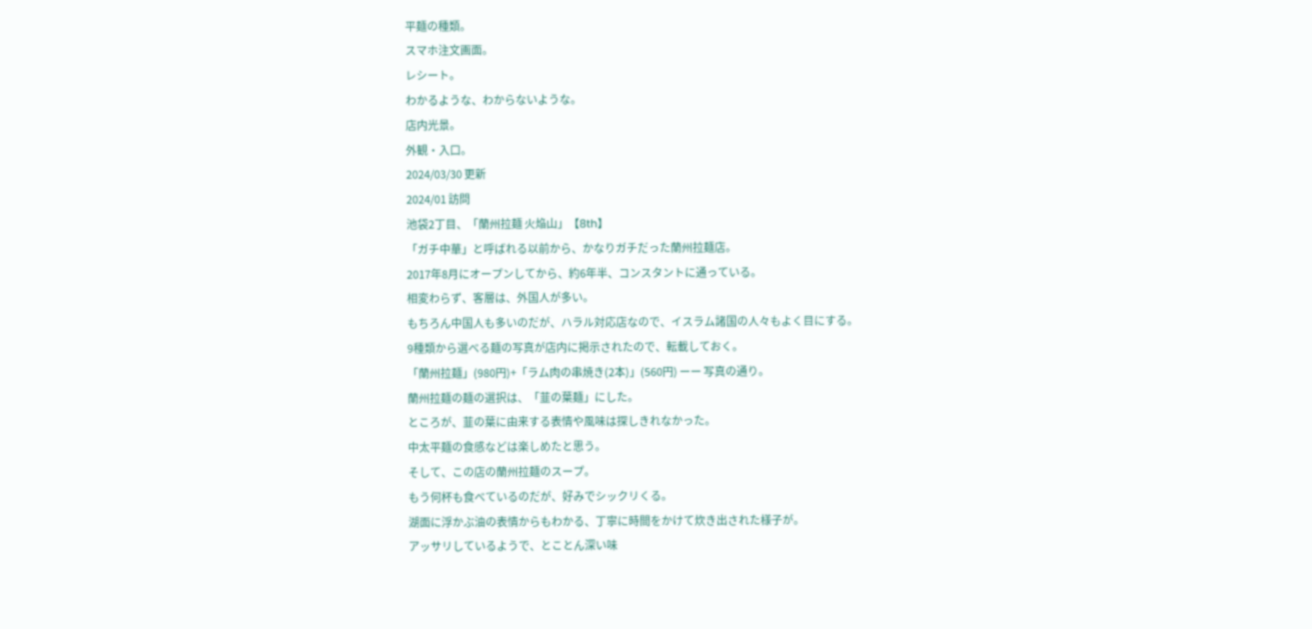平麺の種類。
スマホ注文画面。
レシート。
わかるような、わからないような。
店内光景。
外観・入口。
2024/03/30 更新
2024/01 訪問
池袋2丁目、「蘭州拉麺 火焔山」【8th】
「ガチ中華」と呼ばれる以前から、かなりガチだった蘭州拉麺店。
2017年8月にオープンしてから、約6年半、コンスタントに通っている。
相変わらず、客層は、外国人が多い。
もちろん中国人も多いのだが、ハラル対応店なので、イスラム諸国の人々もよく目にする。
9種類から選べる麺の写真が店内に掲示されたので、転載しておく。
「蘭州拉麺」(980円)+「ラム肉の串焼き(2本)」(560円) ーー 写真の通り。
蘭州拉麺の麺の選択は、「韮の葉麺」にした。
ところが、韮の葉に由来する表情や風味は探しきれなかった。
中太平麺の食感などは楽しめたと思う。
そして、この店の蘭州拉麺のスープ。
もう何杯も食べているのだが、好みでシックリくる。
湖面に浮かぶ油の表情からもわかる、丁寧に時間をかけて炊き出された様子が。
アッサリしているようで、とことん深い味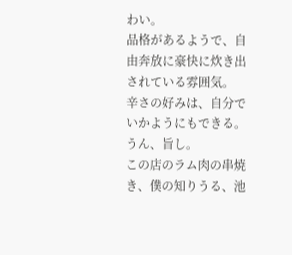わい。
品格があるようで、自由奔放に豪快に炊き出されている雰囲気。
辛さの好みは、自分でいかようにもできる。
うん、旨し。
この店のラム肉の串焼き、僕の知りうる、池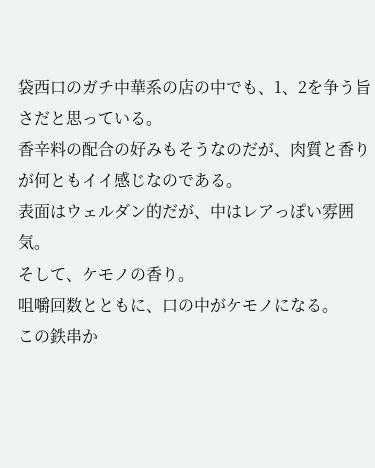袋西口のガチ中華系の店の中でも、1、2を争う旨さだと思っている。
香辛料の配合の好みもそうなのだが、肉質と香りが何ともイイ感じなのである。
表面はウェルダン的だが、中はレアっぽい雰囲気。
そして、ケモノの香り。
咀嚼回数とともに、口の中がケモノになる。
この鉄串か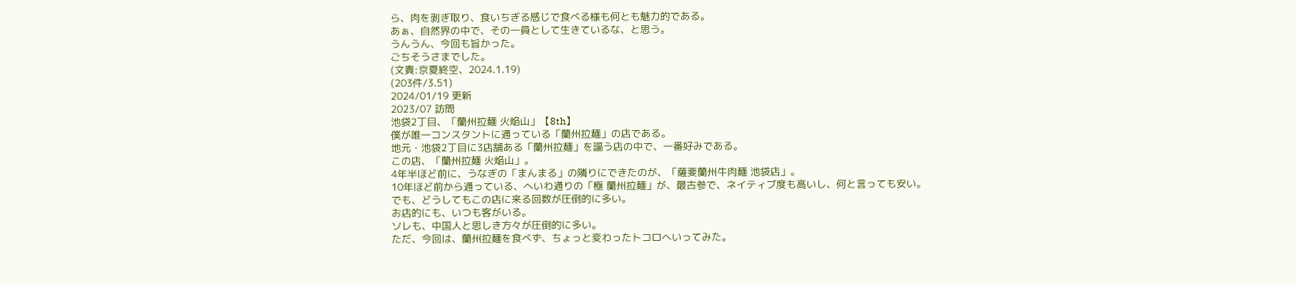ら、肉を剥ぎ取り、食いちぎる感じで食べる様も何とも魅力的である。
あぁ、自然界の中で、その一員として生きているな、と思う。
うんうん、今回も旨かった。
ごちそうさまでした。
(文責:京夏終空、2024.1.19)
(203件/3.51)
2024/01/19 更新
2023/07 訪問
池袋2丁目、「蘭州拉麺 火焔山」【8th】
僕が唯一コンスタントに通っている「蘭州拉麺」の店である。
地元・池袋2丁目に3店舗ある「蘭州拉麺」を謳う店の中で、一番好みである。
この店、「蘭州拉麺 火焔山」。
4年半ほど前に、うなぎの「まんまる」の隣りにできたのが、「薩斐蘭州牛肉麺 池袋店」。
10年ほど前から通っている、へいわ通りの「極 蘭州拉麺」が、最古参で、ネイティブ度も高いし、何と言っても安い。
でも、どうしてもこの店に来る回数が圧倒的に多い。
お店的にも、いつも客がいる。
ソレも、中国人と思しき方々が圧倒的に多い。
ただ、今回は、蘭州拉麺を食べず、ちょっと変わったトコロへいってみた。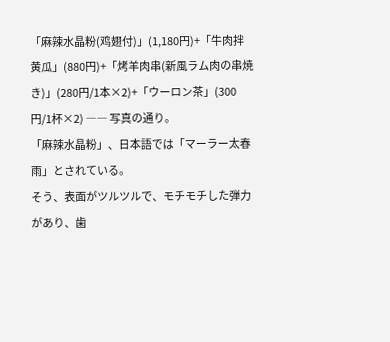「麻辣水晶粉(鸡翅付)」(1,180円)+「牛肉拌黄瓜」(880円)+「烤羊肉串(新風ラム肉の串焼き)」(280円/1本×2)+「ウーロン茶」(300円/1杯×2) ―― 写真の通り。
「麻辣水晶粉」、日本語では「マーラー太春雨」とされている。
そう、表面がツルツルで、モチモチした弾力があり、歯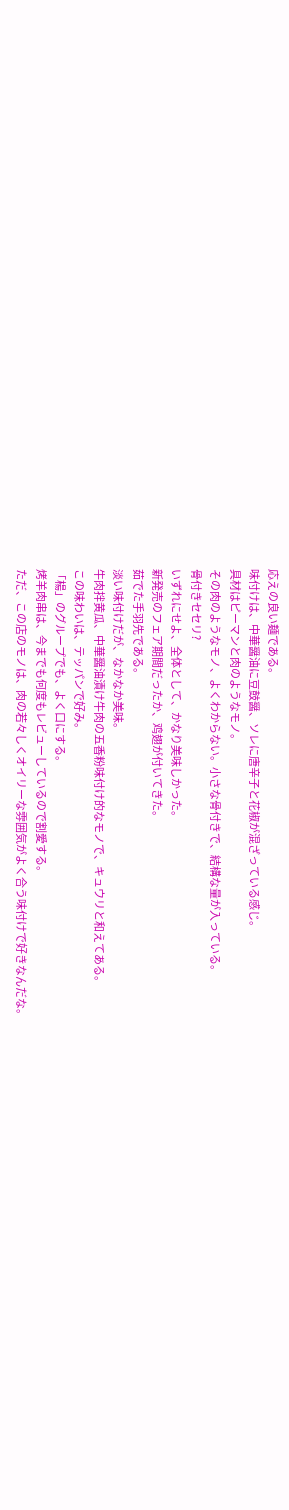応えの良い麺である。
味付けは、中華醤油に豆鼓醤、ソレに唐辛子と花椒が混ざっている感じ。
具材はピーマンと肉のようなモノ。
その肉のようなモノ、よくわからない。小さな骨付きで、結構な量が入っている。
骨付きセセリ?
いずれにせよ、全体として、かなり美味しかった。
新発売のフェア期間だったか、鸡翅が付いてきた。
茹でた手羽先である。
淡い味付けだが、なかなか美味。
牛肉拌黄瓜、中華醤油漬け牛肉の五香粉味付け的なモノで、キュウリと和えてある。
この味わいは、テッパンで好み。
「楊」のグループでも、よく口にする。
烤羊肉串は、今までも何度もレビューしているので割愛する。
ただ、この店のモノは、肉の若々しくオイリーな雰囲気がよく合う味付けで好きなんだな。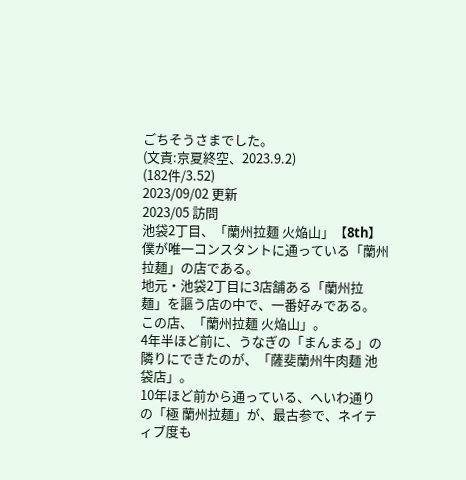ごちそうさまでした。
(文責:京夏終空、2023.9.2)
(182件/3.52)
2023/09/02 更新
2023/05 訪問
池袋2丁目、「蘭州拉麺 火焔山」【8th】
僕が唯一コンスタントに通っている「蘭州拉麺」の店である。
地元・池袋2丁目に3店舗ある「蘭州拉麺」を謳う店の中で、一番好みである。
この店、「蘭州拉麺 火焔山」。
4年半ほど前に、うなぎの「まんまる」の隣りにできたのが、「薩斐蘭州牛肉麺 池袋店」。
10年ほど前から通っている、へいわ通りの「極 蘭州拉麺」が、最古参で、ネイティブ度も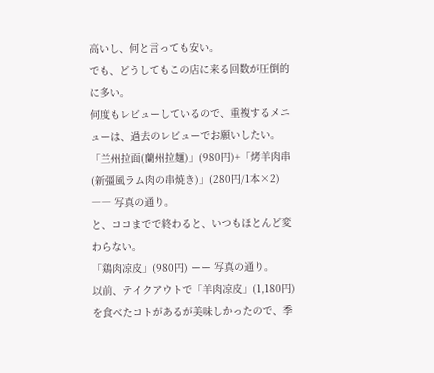高いし、何と言っても安い。
でも、どうしてもこの店に来る回数が圧倒的に多い。
何度もレビューしているので、重複するメニューは、過去のレビューでお願いしたい。
「兰州拉面(蘭州拉麺)」(980円)+「烤羊肉串(新彊風ラム肉の串焼き)」(280円/1本×2) ―― 写真の通り。
と、ココまでで終わると、いつもほとんど変わらない。
「鶏肉凉皮」(980円) ーー 写真の通り。
以前、テイクアウトで「羊肉凉皮」(1,180円)を食べたコトがあるが美味しかったので、季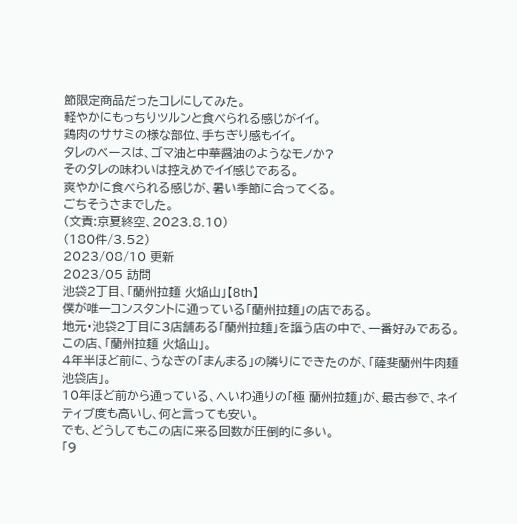節限定商品だったコレにしてみた。
軽やかにもっちりツルンと食べられる感じがイイ。
鶏肉のササミの様な部位、手ちぎり感もイイ。
タレのベースは、ゴマ油と中華醤油のようなモノか?
そのタレの味わいは控えめでイイ感じである。
爽やかに食べられる感じが、暑い季節に合ってくる。
ごちそうさまでした。
(文責:京夏終空、2023.8.10)
(180件/3.52)
2023/08/10 更新
2023/05 訪問
池袋2丁目、「蘭州拉麺 火焔山」【8th】
僕が唯一コンスタントに通っている「蘭州拉麺」の店である。
地元・池袋2丁目に3店舗ある「蘭州拉麺」を謳う店の中で、一番好みである。
この店、「蘭州拉麺 火焔山」。
4年半ほど前に、うなぎの「まんまる」の隣りにできたのが、「薩斐蘭州牛肉麺 池袋店」。
10年ほど前から通っている、へいわ通りの「極 蘭州拉麺」が、最古参で、ネイティブ度も高いし、何と言っても安い。
でも、どうしてもこの店に来る回数が圧倒的に多い。
「9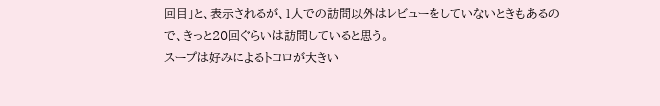回目」と、表示されるが、1人での訪問以外はレビューをしていないときもあるので、きっと20回ぐらいは訪問していると思う。
スープは好みによるトコロが大きい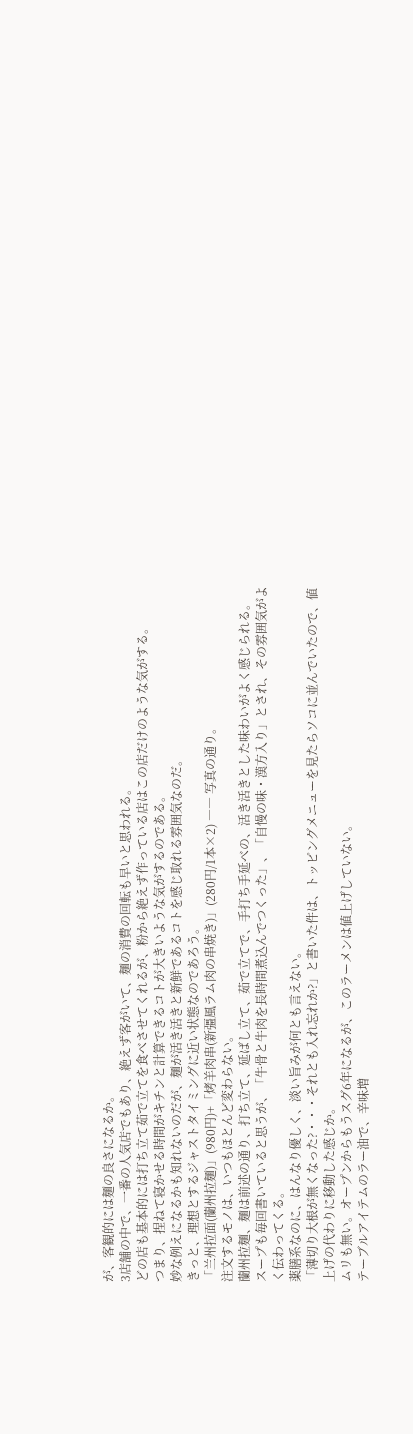が、客観的には麺の良さになるか。
3店舗の中で、一番の人気店でもあり、絶えず客がいて、麺の消費の回転も早いと思われる。
どの店も基本的には打ち立て茹で立てを食べさせてくれるが、粉から絶えず作っている店はこの店だけのような気がする。
つまり、捏ねて寝かせる時間がキチンと計算できるコトが大きいような気がするのである。
妙な例えになるかも知れないのだが、麺が活き活きと新鮮であるコトを感じ取れる雰囲気なのだ。
きっと、理想とするジャストタイミングに近い状態なのであろう。
「兰州拉面(蘭州拉麺)」(980円)+「烤羊肉串(新彊風ラム肉の串焼き)」(280円/1本×2) ―― 写真の通り。
注文するモノは、いつもほとんど変わらない。
蘭州拉麺、麺は前述の通り、打ち立て、延ばし立て、茹で立てで、手打ち手延べの、活き活きとした味わいがよく感じられる。
スープも毎回書いていると思うが、「牛骨と牛肉を長時間煮込んでつくった」、「自慢の味・漢方入り」とされ、その雰囲気がよく伝わってくる。
薬膳系なのに、はんなり優しく、淡い旨みが何とも言えない。
「薄切り大根が無くなった?・・・それとも入れ忘れか?」と書いた件は、トッピングメニューを見たらソコに並んでいたので、値上げの代わりに移動した感じか。
ムリも無い。オープンからもうスグ6年になるが、このラーメンは値上げしていない。
テーブルアイテムのラー油で、辛味増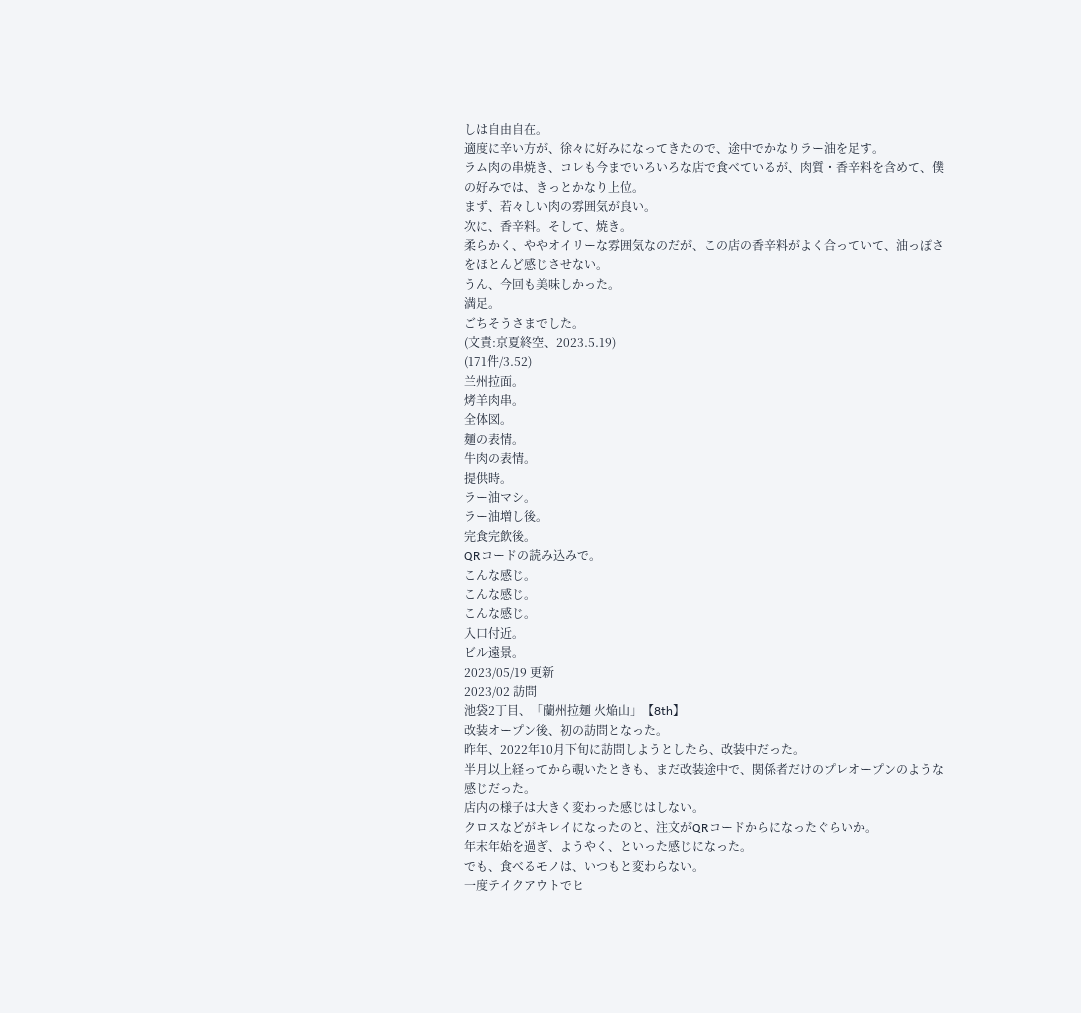しは自由自在。
適度に辛い方が、徐々に好みになってきたので、途中でかなりラー油を足す。
ラム肉の串焼き、コレも今までいろいろな店で食べているが、肉質・香辛料を含めて、僕の好みでは、きっとかなり上位。
まず、若々しい肉の雰囲気が良い。
次に、香辛料。そして、焼き。
柔らかく、ややオイリーな雰囲気なのだが、この店の香辛料がよく合っていて、油っぽさをほとんど感じさせない。
うん、今回も美味しかった。
満足。
ごちそうさまでした。
(文責:京夏終空、2023.5.19)
(171件/3.52)
兰州拉面。
烤羊肉串。
全体図。
麺の表情。
牛肉の表情。
提供時。
ラー油マシ。
ラー油増し後。
完食完飲後。
QRコードの読み込みで。
こんな感じ。
こんな感じ。
こんな感じ。
入口付近。
ビル遠景。
2023/05/19 更新
2023/02 訪問
池袋2丁目、「蘭州拉麺 火焔山」【8th】
改装オープン後、初の訪問となった。
昨年、2022年10月下旬に訪問しようとしたら、改装中だった。
半月以上経ってから覗いたときも、まだ改装途中で、関係者だけのプレオープンのような感じだった。
店内の様子は大きく変わった感じはしない。
クロスなどがキレイになったのと、注文がQRコードからになったぐらいか。
年末年始を過ぎ、ようやく、といった感じになった。
でも、食べるモノは、いつもと変わらない。
一度テイクアウトでヒ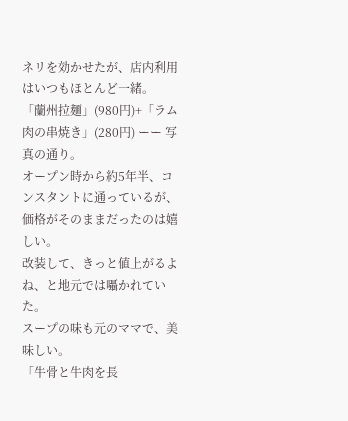ネリを効かせたが、店内利用はいつもほとんど一緒。
「蘭州拉麺」(980円)+「ラム肉の串焼き」(280円) ーー 写真の通り。
オープン時から約5年半、コンスタントに通っているが、価格がそのままだったのは嬉しい。
改装して、きっと値上がるよね、と地元では囁かれていた。
スープの味も元のママで、美味しい。
「牛骨と牛肉を長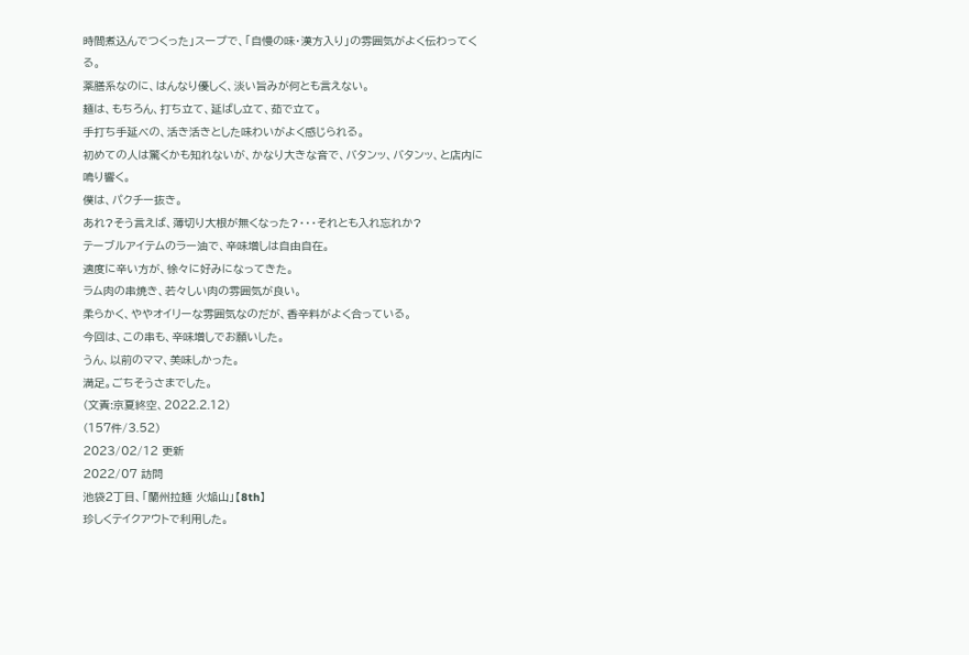時間煮込んでつくった」スープで、「自慢の味・漢方入り」の雰囲気がよく伝わってくる。
薬膳系なのに、はんなり優しく、淡い旨みが何とも言えない。
麺は、もちろん、打ち立て、延ばし立て、茹で立て。
手打ち手延べの、活き活きとした味わいがよく感じられる。
初めての人は驚くかも知れないが、かなり大きな音で、バタンッ、バタンッ、と店内に鳴り響く。
僕は、パクチー抜き。
あれ?そう言えば、薄切り大根が無くなった?・・・それとも入れ忘れか?
テーブルアイテムのラー油で、辛味増しは自由自在。
適度に辛い方が、徐々に好みになってきた。
ラム肉の串焼き、若々しい肉の雰囲気が良い。
柔らかく、ややオイリーな雰囲気なのだが、香辛料がよく合っている。
今回は、この串も、辛味増しでお願いした。
うん、以前のママ、美味しかった。
満足。ごちそうさまでした。
(文責:京夏終空、2022.2.12)
(157件/3.52)
2023/02/12 更新
2022/07 訪問
池袋2丁目、「蘭州拉麺 火焔山」【8th】
珍しくテイクアウトで利用した。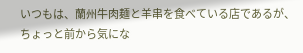いつもは、蘭州牛肉麺と羊串を食べている店であるが、ちょっと前から気にな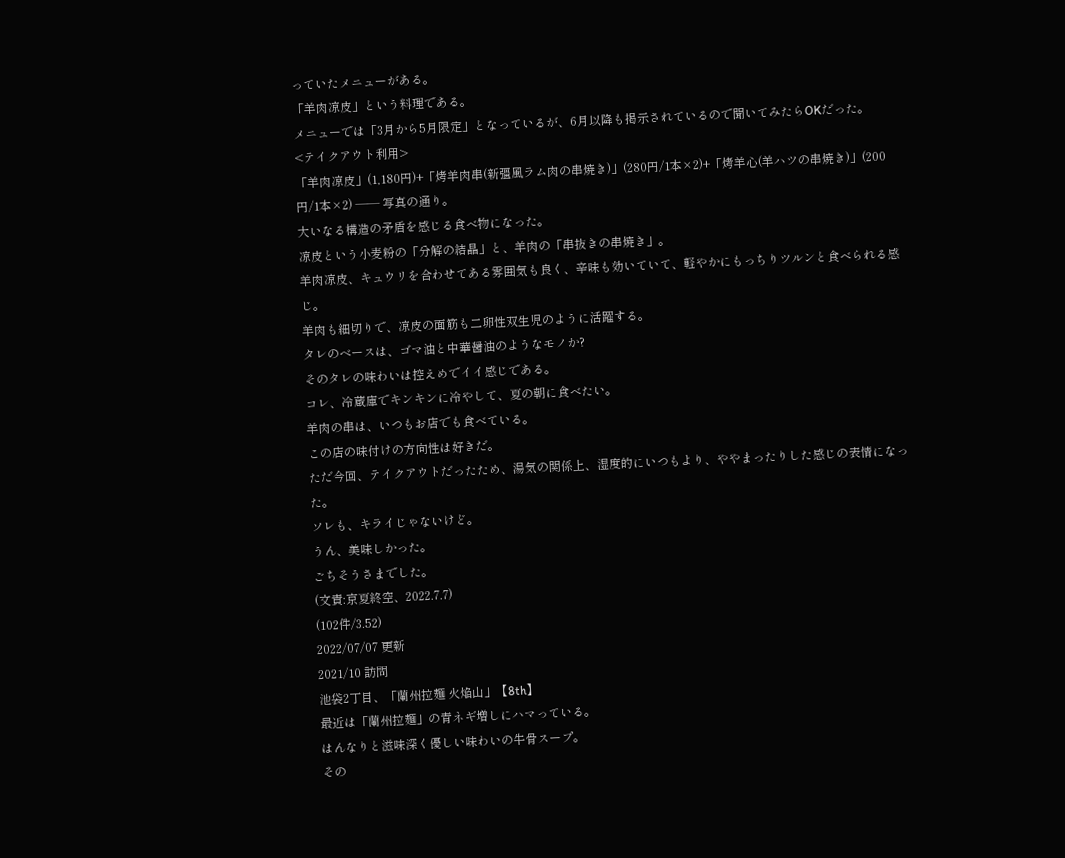っていたメニューがある。
「羊肉凉皮」という料理である。
メニューでは「3月から5月限定」となっているが、6月以降も掲示されているので聞いてみたらOKだった。
<テイクアウト利用>
「羊肉凉皮」(1,180円)+「烤羊肉串(新彊風ラム肉の串焼き)」(280円/1本×2)+「烤羊心(羊ハツの串焼き)」(200円/1本×2) ―― 写真の通り。
大いなる構造の矛盾を感じる食べ物になった。
凉皮という小麦粉の「分解の結晶」と、羊肉の「串抜きの串焼き」。
羊肉凉皮、キュウリを合わせてある雰囲気も良く、辛味も効いていて、軽やかにもっちりツルンと食べられる感じ。
羊肉も細切りで、凉皮の面筋も二卵性双生児のように活躍する。
タレのベースは、ゴマ油と中華醤油のようなモノか?
そのタレの味わいは控えめでイイ感じである。
コレ、冷蔵庫でキンキンに冷やして、夏の朝に食べたい。
羊肉の串は、いつもお店でも食べている。
この店の味付けの方向性は好きだ。
ただ今回、テイクアウトだったため、湯気の関係上、湿度的にいつもより、ややまったりした感じの表情になった。
ソレも、キライじゃないけど。
うん、美味しかった。
ごちそうさまでした。
(文責:京夏終空、2022.7.7)
(102件/3.52)
2022/07/07 更新
2021/10 訪問
池袋2丁目、「蘭州拉麺 火焔山」【8th】
最近は「蘭州拉麺」の青ネギ増しにハマっている。
はんなりと滋味深く優しい味わいの牛骨スープ。
その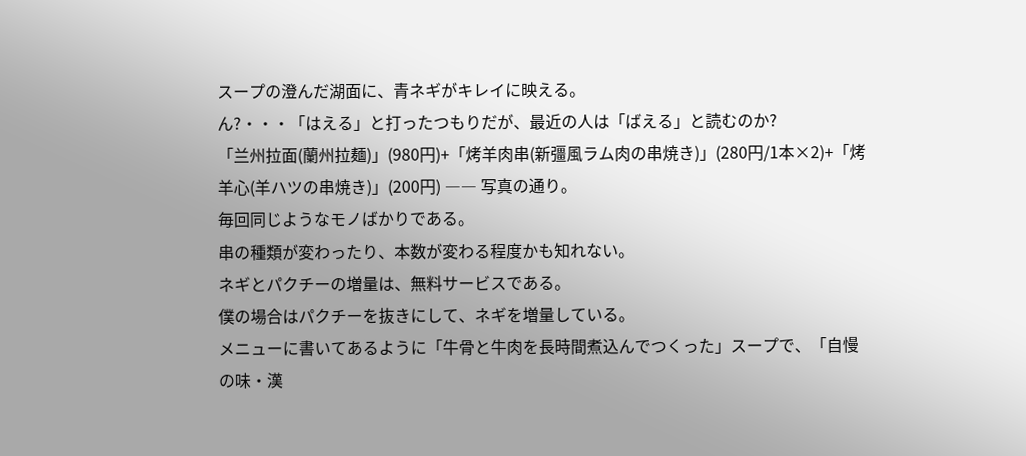スープの澄んだ湖面に、青ネギがキレイに映える。
ん?・・・「はえる」と打ったつもりだが、最近の人は「ばえる」と読むのか?
「兰州拉面(蘭州拉麺)」(980円)+「烤羊肉串(新彊風ラム肉の串焼き)」(280円/1本×2)+「烤羊心(羊ハツの串焼き)」(200円) ―― 写真の通り。
毎回同じようなモノばかりである。
串の種類が変わったり、本数が変わる程度かも知れない。
ネギとパクチーの増量は、無料サービスである。
僕の場合はパクチーを抜きにして、ネギを増量している。
メニューに書いてあるように「牛骨と牛肉を長時間煮込んでつくった」スープで、「自慢の味・漢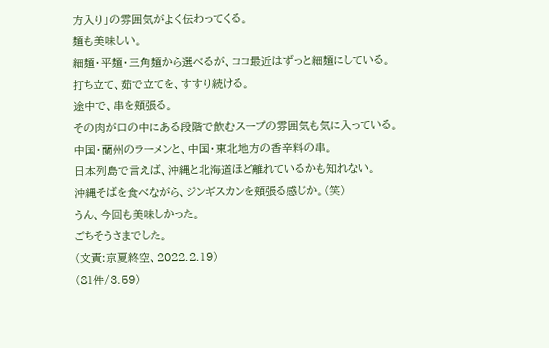方入り」の雰囲気がよく伝わってくる。
麺も美味しい。
細麺・平麺・三角麺から選べるが、ココ最近はずっと細麺にしている。
打ち立て、茹で立てを、すすり続ける。
途中で、串を頬張る。
その肉が口の中にある段階で飲むスープの雰囲気も気に入っている。
中国・蘭州のラーメンと、中国・東北地方の香辛料の串。
日本列島で言えば、沖縄と北海道ほど離れているかも知れない。
沖縄そばを食べながら、ジンギスカンを頬張る感じか。(笑)
うん、今回も美味しかった。
ごちそうさまでした。
(文責:京夏終空、2022.2.19)
(81件/3.59)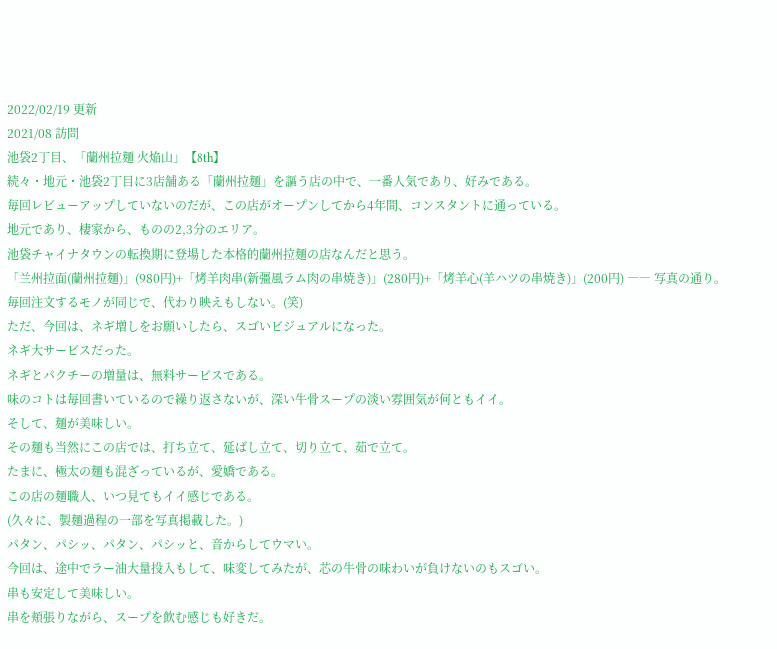2022/02/19 更新
2021/08 訪問
池袋2丁目、「蘭州拉麺 火焔山」【8th】
続々・地元・池袋2丁目に3店舗ある「蘭州拉麺」を謳う店の中で、一番人気であり、好みである。
毎回レビューアップしていないのだが、この店がオープンしてから4年間、コンスタントに通っている。
地元であり、棲家から、ものの2,3分のエリア。
池袋チャイナタウンの転換期に登場した本格的蘭州拉麺の店なんだと思う。
「兰州拉面(蘭州拉麺)」(980円)+「烤羊肉串(新彊風ラム肉の串焼き)」(280円)+「烤羊心(羊ハツの串焼き)」(200円) ―― 写真の通り。
毎回注文するモノが同じで、代わり映えもしない。(笑)
ただ、今回は、ネギ増しをお願いしたら、スゴいビジュアルになった。
ネギ大サービスだった。
ネギとパクチーの増量は、無料サービスである。
味のコトは毎回書いているので繰り返さないが、深い牛骨スープの淡い雰囲気が何ともイイ。
そして、麺が美味しい。
その麺も当然にこの店では、打ち立て、延ばし立て、切り立て、茹で立て。
たまに、極太の麺も混ざっているが、愛嬌である。
この店の麺職人、いつ見てもイイ感じである。
(久々に、製麺過程の一部を写真掲載した。)
パタン、パシッ、パタン、パシッと、音からしてウマい。
今回は、途中でラー油大量投入もして、味変してみたが、芯の牛骨の味わいが負けないのもスゴい。
串も安定して美味しい。
串を頬張りながら、スープを飲む感じも好きだ。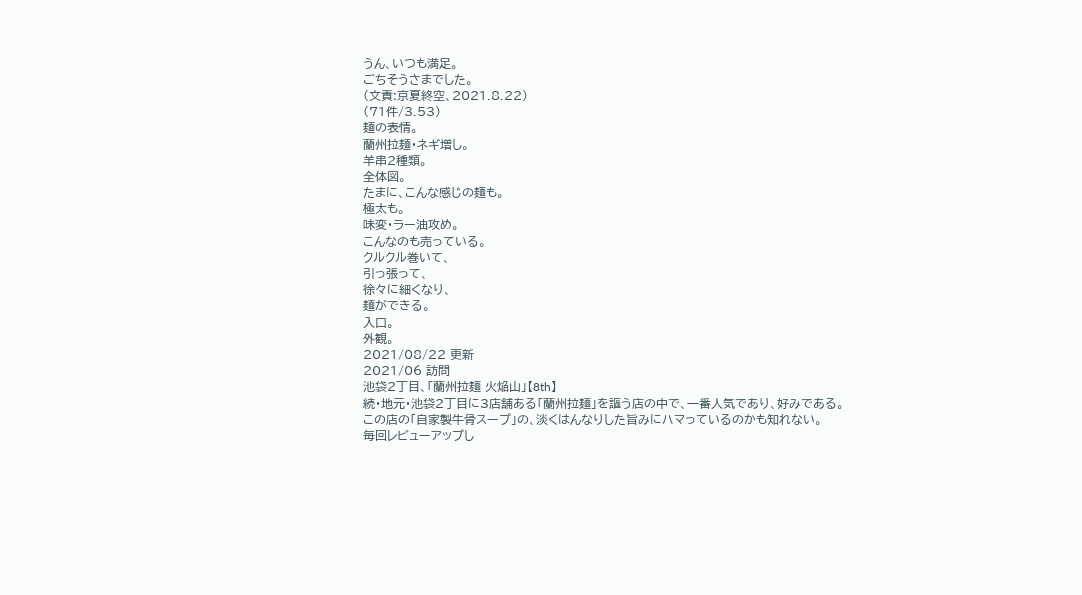うん、いつも満足。
ごちそうさまでした。
(文責:京夏終空、2021.8.22)
(71件/3.53)
麺の表情。
蘭州拉麺・ネギ増し。
羊串2種類。
全体図。
たまに、こんな感じの麺も。
極太も。
味変・ラー油攻め。
こんなのも売っている。
クルクル巻いて、
引っ張って、
徐々に細くなり、
麺ができる。
入口。
外観。
2021/08/22 更新
2021/06 訪問
池袋2丁目、「蘭州拉麺 火焔山」【8th】
続・地元・池袋2丁目に3店舗ある「蘭州拉麺」を謳う店の中で、一番人気であり、好みである。
この店の「自家製牛骨スープ」の、淡くはんなりした旨みにハマっているのかも知れない。
毎回レビューアップし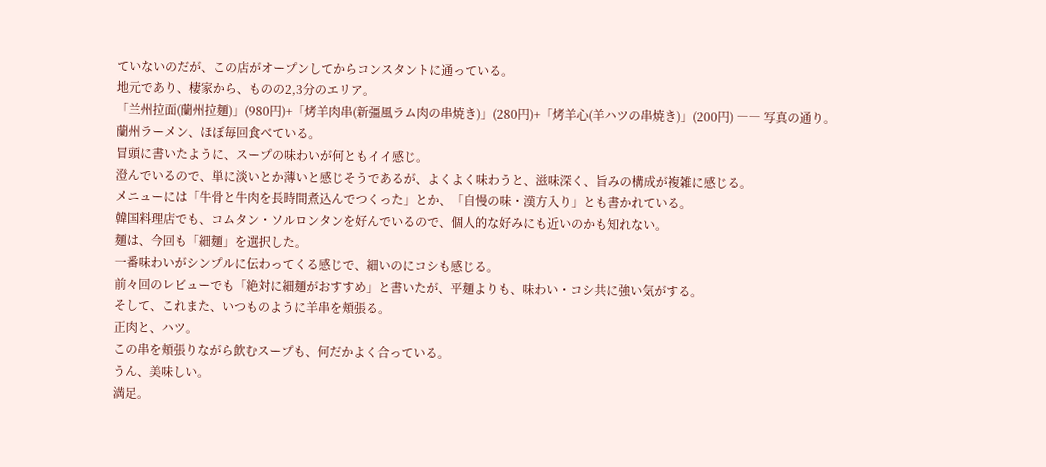ていないのだが、この店がオープンしてからコンスタントに通っている。
地元であり、棲家から、ものの2,3分のエリア。
「兰州拉面(蘭州拉麺)」(980円)+「烤羊肉串(新彊風ラム肉の串焼き)」(280円)+「烤羊心(羊ハツの串焼き)」(200円) ―― 写真の通り。
蘭州ラーメン、ほぼ毎回食べている。
冒頭に書いたように、スープの味わいが何ともイイ感じ。
澄んでいるので、単に淡いとか薄いと感じそうであるが、よくよく味わうと、滋味深く、旨みの構成が複雑に感じる。
メニューには「牛骨と牛肉を長時間煮込んでつくった」とか、「自慢の味・漢方入り」とも書かれている。
韓国料理店でも、コムタン・ソルロンタンを好んでいるので、個人的な好みにも近いのかも知れない。
麺は、今回も「細麺」を選択した。
一番味わいがシンプルに伝わってくる感じで、細いのにコシも感じる。
前々回のレビューでも「絶対に細麺がおすすめ」と書いたが、平麺よりも、味わい・コシ共に強い気がする。
そして、これまた、いつものように羊串を頬張る。
正肉と、ハツ。
この串を頬張りながら飲むスープも、何だかよく合っている。
うん、美味しい。
満足。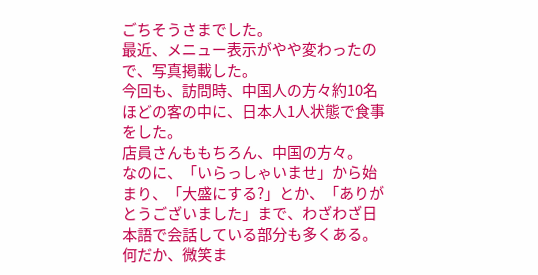ごちそうさまでした。
最近、メニュー表示がやや変わったので、写真掲載した。
今回も、訪問時、中国人の方々約10名ほどの客の中に、日本人1人状態で食事をした。
店員さんももちろん、中国の方々。
なのに、「いらっしゃいませ」から始まり、「大盛にする?」とか、「ありがとうございました」まで、わざわざ日本語で会話している部分も多くある。
何だか、微笑ま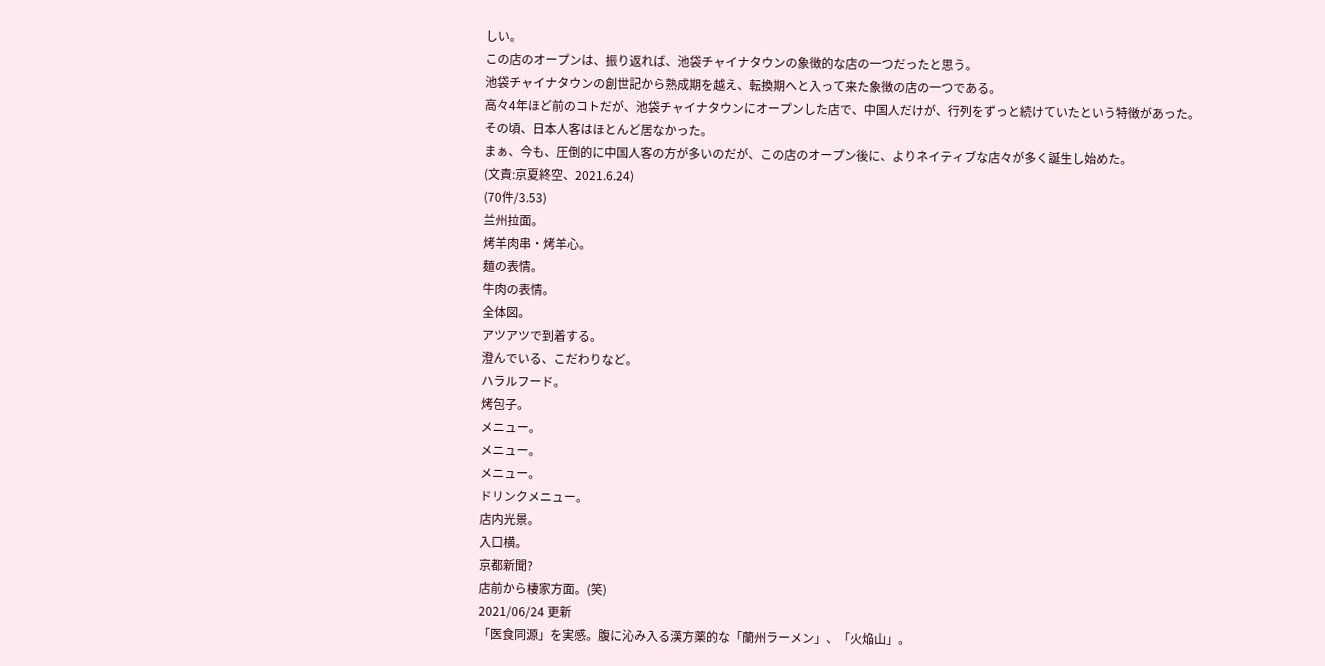しい。
この店のオープンは、振り返れば、池袋チャイナタウンの象徴的な店の一つだったと思う。
池袋チャイナタウンの創世記から熟成期を越え、転換期へと入って来た象徴の店の一つである。
高々4年ほど前のコトだが、池袋チャイナタウンにオープンした店で、中国人だけが、行列をずっと続けていたという特徴があった。
その頃、日本人客はほとんど居なかった。
まぁ、今も、圧倒的に中国人客の方が多いのだが、この店のオープン後に、よりネイティブな店々が多く誕生し始めた。
(文責:京夏終空、2021.6.24)
(70件/3.53)
兰州拉面。
烤羊肉串・烤羊心。
麺の表情。
牛肉の表情。
全体図。
アツアツで到着する。
澄んでいる、こだわりなど。
ハラルフード。
烤包子。
メニュー。
メニュー。
メニュー。
ドリンクメニュー。
店内光景。
入口横。
京都新聞?
店前から棲家方面。(笑)
2021/06/24 更新
「医食同源」を実感。腹に沁み入る漢方薬的な「蘭州ラーメン」、「火焔山」。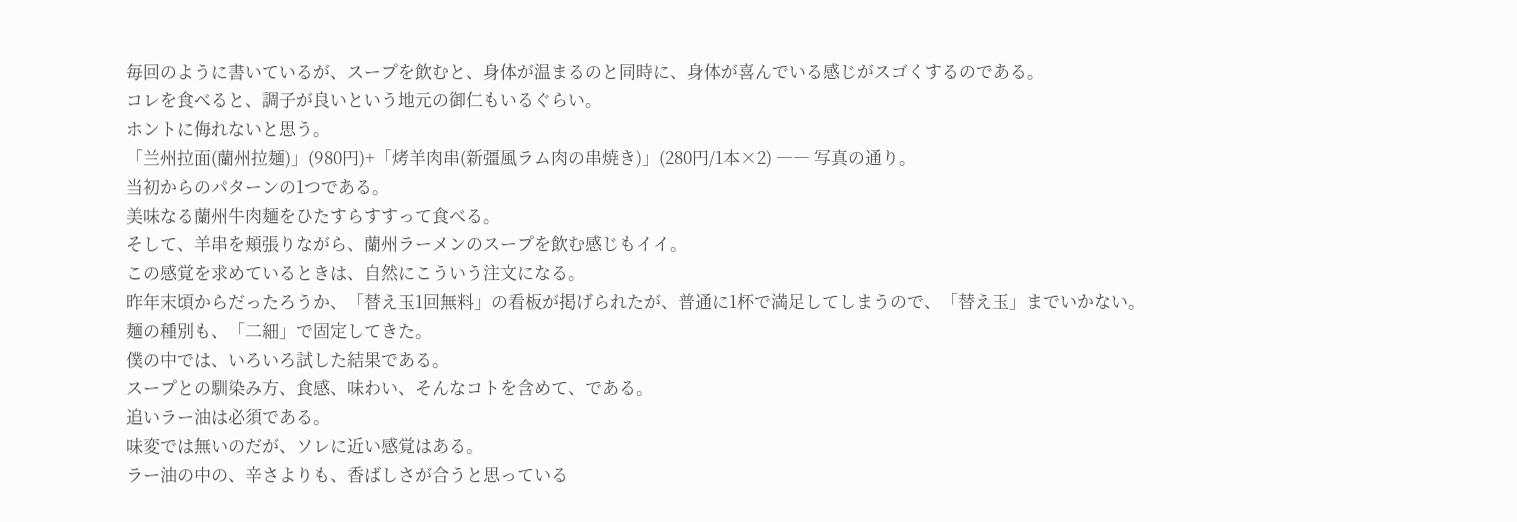毎回のように書いているが、スープを飲むと、身体が温まるのと同時に、身体が喜んでいる感じがスゴくするのである。
コレを食べると、調子が良いという地元の御仁もいるぐらい。
ホントに侮れないと思う。
「兰州拉面(蘭州拉麺)」(980円)+「烤羊肉串(新彊風ラム肉の串焼き)」(280円/1本×2) ―― 写真の通り。
当初からのパターンの1つである。
美味なる蘭州牛肉麺をひたすらすすって食べる。
そして、羊串を頬張りながら、蘭州ラーメンのスープを飲む感じもイイ。
この感覚を求めているときは、自然にこういう注文になる。
昨年末頃からだったろうか、「替え玉1回無料」の看板が掲げられたが、普通に1杯で満足してしまうので、「替え玉」までいかない。
麺の種別も、「二細」で固定してきた。
僕の中では、いろいろ試した結果である。
スープとの馴染み方、食感、味わい、そんなコトを含めて、である。
追いラー油は必須である。
味変では無いのだが、ソレに近い感覚はある。
ラー油の中の、辛さよりも、香ばしさが合うと思っている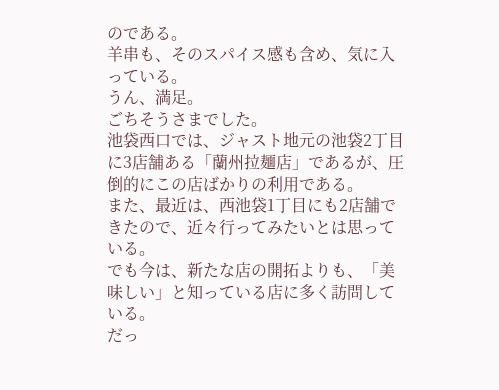のである。
羊串も、そのスパイス感も含め、気に入っている。
うん、満足。
ごちそうさまでした。
池袋西口では、ジャスト地元の池袋2丁目に3店舗ある「蘭州拉麺店」であるが、圧倒的にこの店ばかりの利用である。
また、最近は、西池袋1丁目にも2店舗できたので、近々行ってみたいとは思っている。
でも今は、新たな店の開拓よりも、「美味しい」と知っている店に多く訪問している。
だっ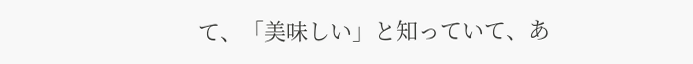て、「美味しい」と知っていて、あ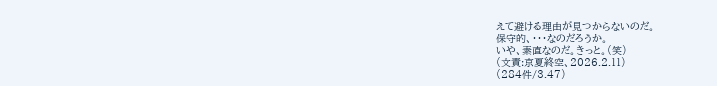えて避ける理由が見つからないのだ。
保守的、・・・なのだろうか。
いや、素直なのだ。きっと。(笑)
(文責:京夏終空、2026.2.11)
(284件/3.47)